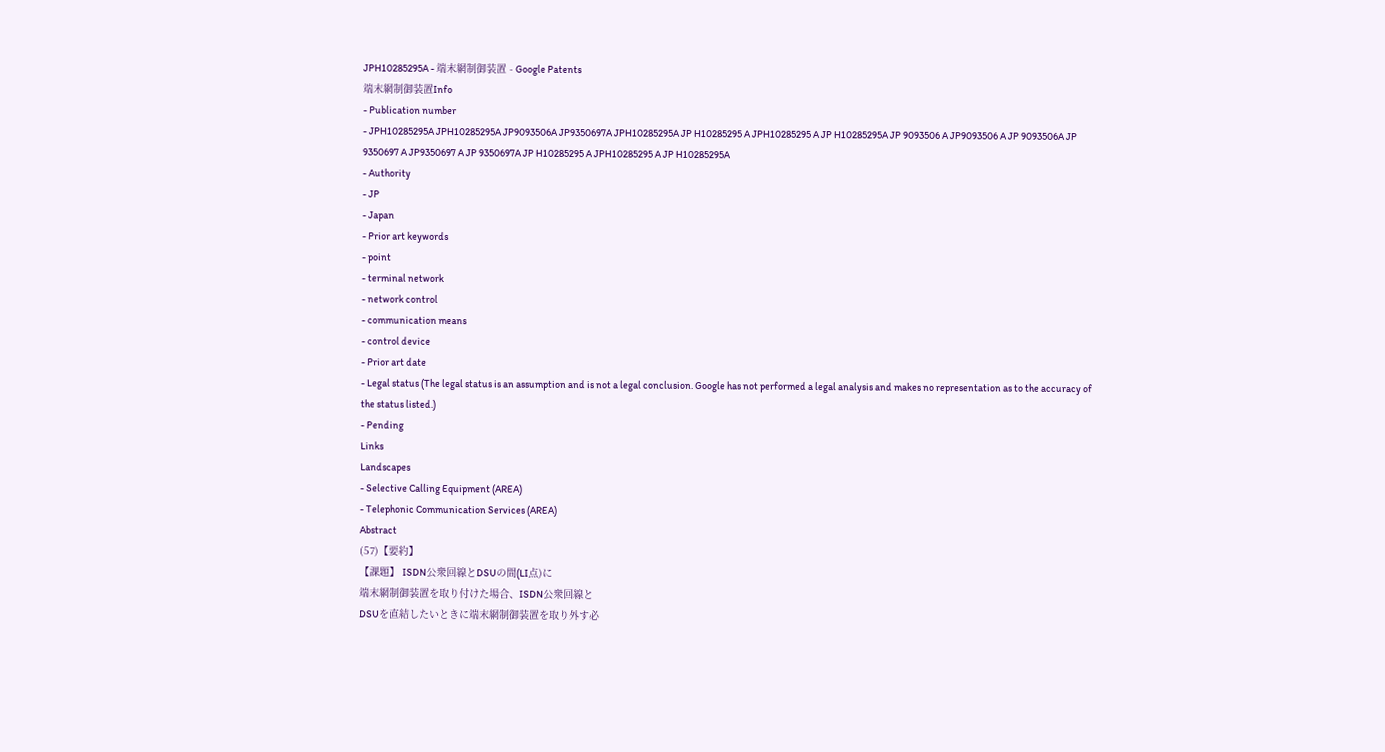JPH10285295A - 端末網制御装置 - Google Patents
端末網制御装置Info
- Publication number
- JPH10285295A JPH10285295A JP9093506A JP9350697A JPH10285295A JP H10285295 A JPH10285295 A JP H10285295A JP 9093506 A JP9093506 A JP 9093506A JP 9350697 A JP9350697 A JP 9350697A JP H10285295 A JPH10285295 A JP H10285295A
- Authority
- JP
- Japan
- Prior art keywords
- point
- terminal network
- network control
- communication means
- control device
- Prior art date
- Legal status (The legal status is an assumption and is not a legal conclusion. Google has not performed a legal analysis and makes no representation as to the accuracy of the status listed.)
- Pending
Links
Landscapes
- Selective Calling Equipment (AREA)
- Telephonic Communication Services (AREA)
Abstract
(57)【要約】
【課題】 ISDN公衆回線とDSUの間(LI点)に
端末網制御装置を取り付けた場合、ISDN公衆回線と
DSUを直結したいときに端末網制御装置を取り外す必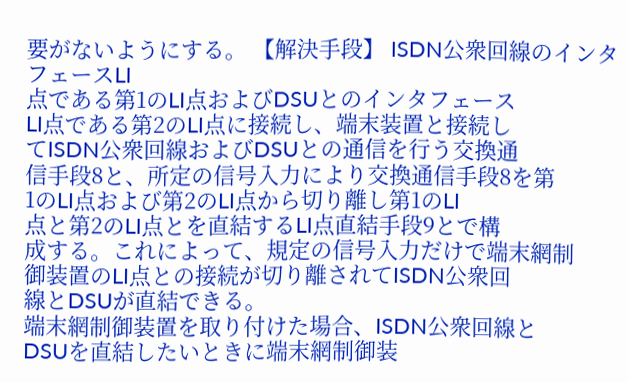要がないようにする。 【解決手段】 ISDN公衆回線のインタフェースLI
点である第1のLI点およびDSUとのインタフェース
LI点である第2のLI点に接続し、端末装置と接続し
てISDN公衆回線およびDSUとの通信を行う交換通
信手段8と、所定の信号入力により交換通信手段8を第
1のLI点および第2のLI点から切り離し第1のLI
点と第2のLI点とを直結するLI点直結手段9とで構
成する。これによって、規定の信号入力だけで端末網制
御装置のLI点との接続が切り離されてISDN公衆回
線とDSUが直結できる。
端末網制御装置を取り付けた場合、ISDN公衆回線と
DSUを直結したいときに端末網制御装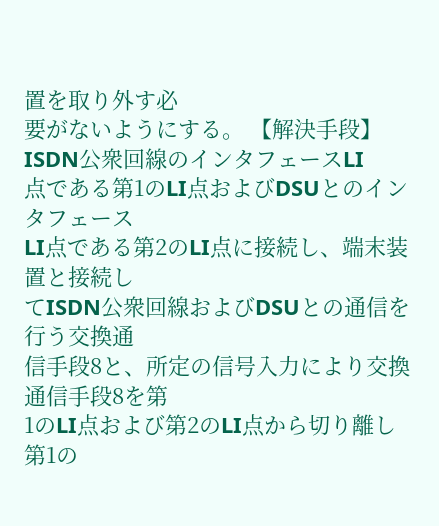置を取り外す必
要がないようにする。 【解決手段】 ISDN公衆回線のインタフェースLI
点である第1のLI点およびDSUとのインタフェース
LI点である第2のLI点に接続し、端末装置と接続し
てISDN公衆回線およびDSUとの通信を行う交換通
信手段8と、所定の信号入力により交換通信手段8を第
1のLI点および第2のLI点から切り離し第1の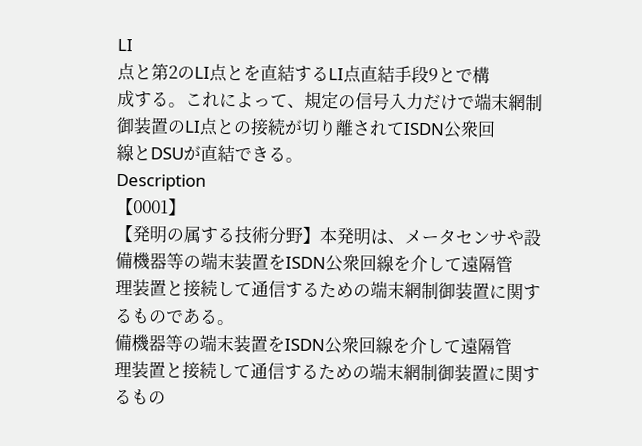LI
点と第2のLI点とを直結するLI点直結手段9とで構
成する。これによって、規定の信号入力だけで端末網制
御装置のLI点との接続が切り離されてISDN公衆回
線とDSUが直結できる。
Description
【0001】
【発明の属する技術分野】本発明は、メータセンサや設
備機器等の端末装置をISDN公衆回線を介して遠隔管
理装置と接続して通信するための端末網制御装置に関す
るものである。
備機器等の端末装置をISDN公衆回線を介して遠隔管
理装置と接続して通信するための端末網制御装置に関す
るもの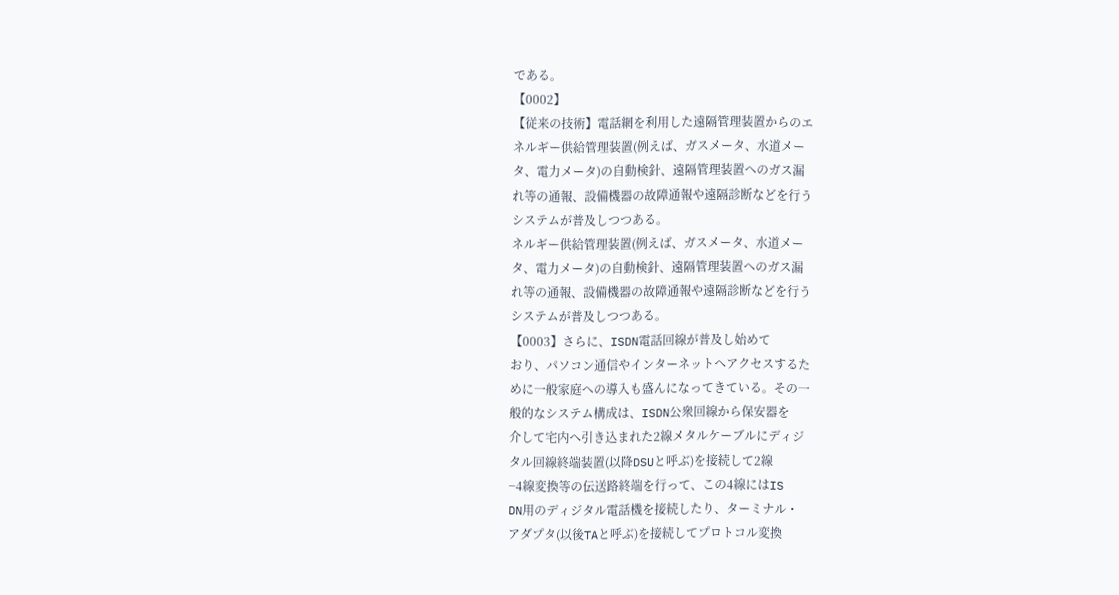である。
【0002】
【従来の技術】電話網を利用した遠隔管理装置からのエ
ネルギー供給管理装置(例えば、ガスメータ、水道メー
タ、電力メータ)の自動検針、遠隔管理装置へのガス漏
れ等の通報、設備機器の故障通報や遠隔診断などを行う
システムが普及しつつある。
ネルギー供給管理装置(例えば、ガスメータ、水道メー
タ、電力メータ)の自動検針、遠隔管理装置へのガス漏
れ等の通報、設備機器の故障通報や遠隔診断などを行う
システムが普及しつつある。
【0003】さらに、ISDN電話回線が普及し始めて
おり、パソコン通信やインターネットへアクセスするた
めに一般家庭への導入も盛んになってきている。その一
般的なシステム構成は、ISDN公衆回線から保安器を
介して宅内へ引き込まれた2線メタルケーブルにディジ
タル回線終端装置(以降DSUと呼ぶ)を接続して2線
−4線変換等の伝送路終端を行って、この4線にはIS
DN用のディジタル電話機を接続したり、ターミナル・
アダプタ(以後TAと呼ぶ)を接続してプロトコル変換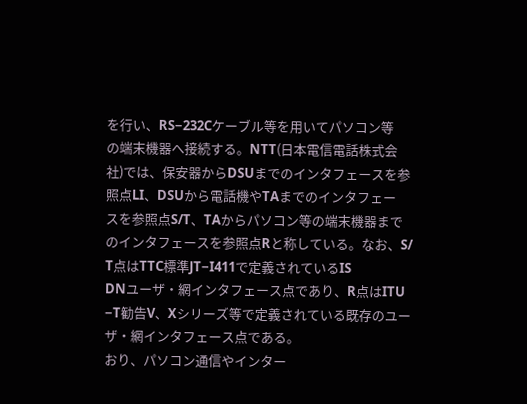を行い、RS−232Cケーブル等を用いてパソコン等
の端末機器へ接続する。NTT(日本電信電話株式会
社)では、保安器からDSUまでのインタフェースを参
照点LI、DSUから電話機やTAまでのインタフェー
スを参照点S/T、TAからパソコン等の端末機器まで
のインタフェースを参照点Rと称している。なお、S/
T点はTTC標準JT−I411で定義されているIS
DNユーザ・網インタフェース点であり、R点はITU
−T勧告V、Xシリーズ等で定義されている既存のユー
ザ・網インタフェース点である。
おり、パソコン通信やインター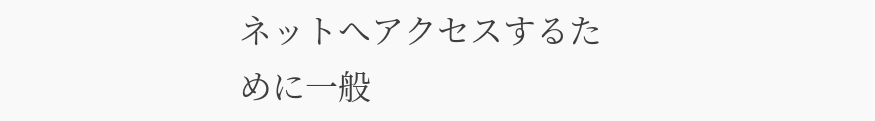ネットへアクセスするた
めに一般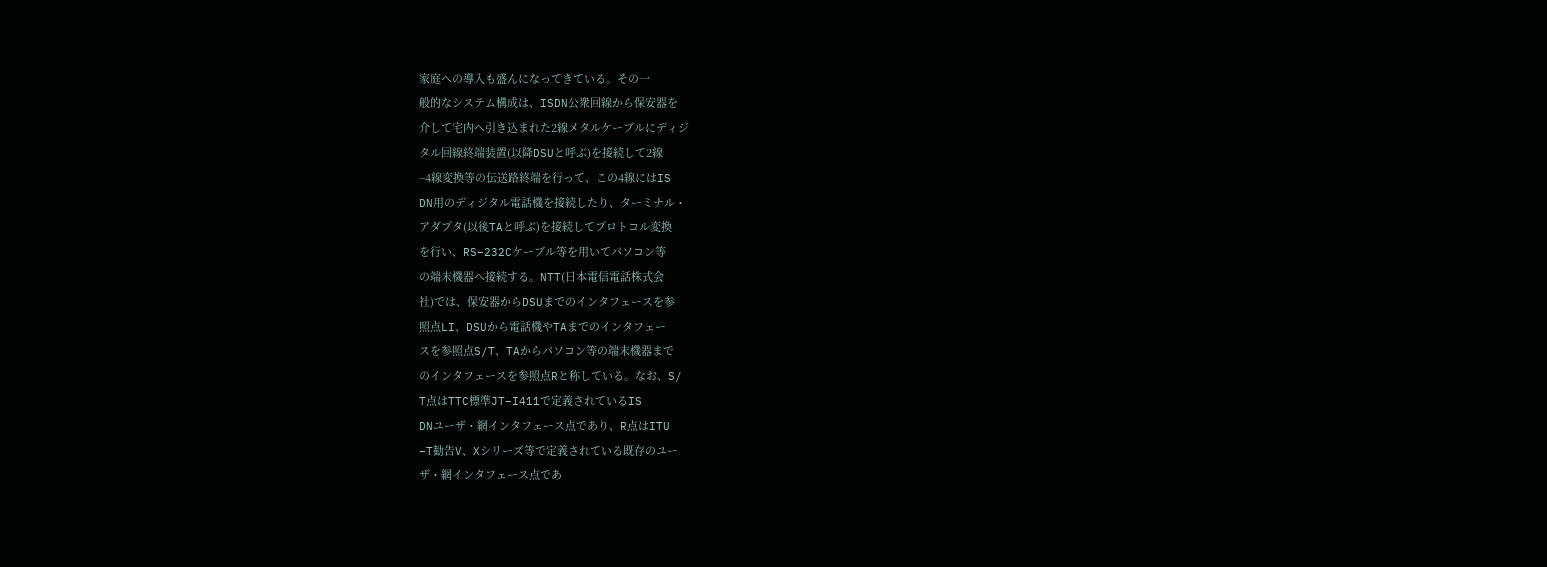家庭への導入も盛んになってきている。その一
般的なシステム構成は、ISDN公衆回線から保安器を
介して宅内へ引き込まれた2線メタルケーブルにディジ
タル回線終端装置(以降DSUと呼ぶ)を接続して2線
−4線変換等の伝送路終端を行って、この4線にはIS
DN用のディジタル電話機を接続したり、ターミナル・
アダプタ(以後TAと呼ぶ)を接続してプロトコル変換
を行い、RS−232Cケーブル等を用いてパソコン等
の端末機器へ接続する。NTT(日本電信電話株式会
社)では、保安器からDSUまでのインタフェースを参
照点LI、DSUから電話機やTAまでのインタフェー
スを参照点S/T、TAからパソコン等の端末機器まで
のインタフェースを参照点Rと称している。なお、S/
T点はTTC標準JT−I411で定義されているIS
DNユーザ・網インタフェース点であり、R点はITU
−T勧告V、Xシリーズ等で定義されている既存のユー
ザ・網インタフェース点であ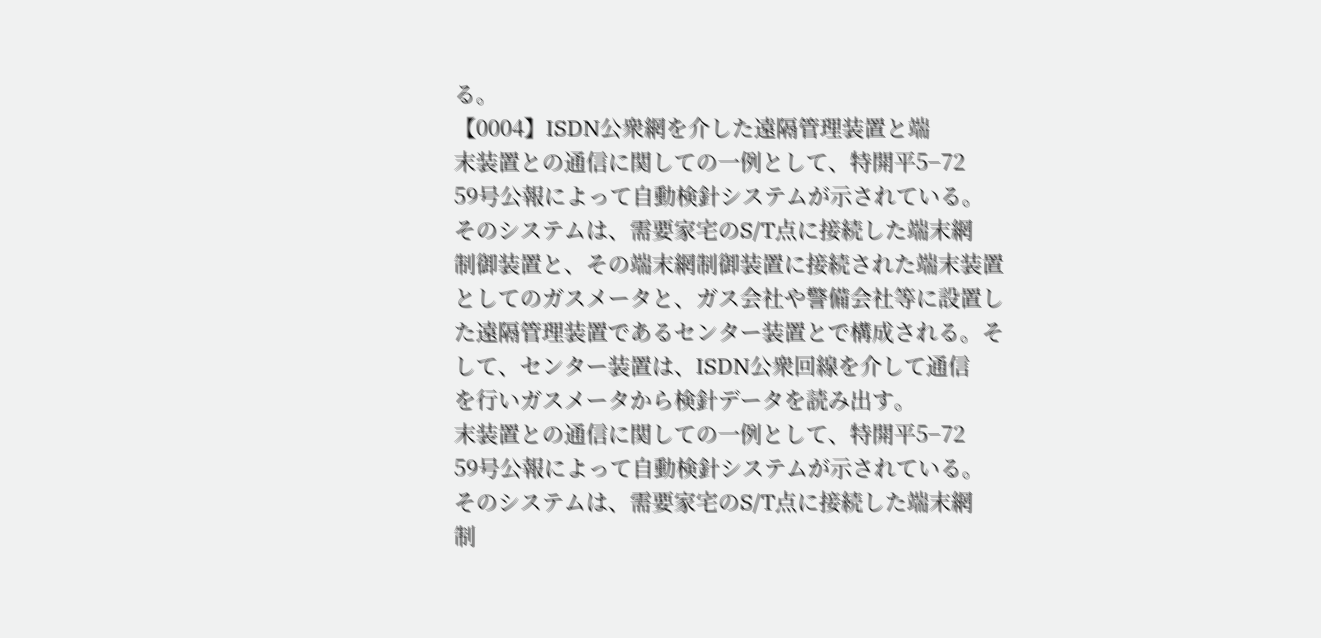る。
【0004】ISDN公衆網を介した遠隔管理装置と端
末装置との通信に関しての一例として、特開平5−72
59号公報によって自動検針システムが示されている。
そのシステムは、需要家宅のS/T点に接続した端末網
制御装置と、その端末網制御装置に接続された端末装置
としてのガスメータと、ガス会社や警備会社等に設置し
た遠隔管理装置であるセンター装置とで構成される。そ
して、センター装置は、ISDN公衆回線を介して通信
を行いガスメータから検針データを読み出す。
末装置との通信に関しての一例として、特開平5−72
59号公報によって自動検針システムが示されている。
そのシステムは、需要家宅のS/T点に接続した端末網
制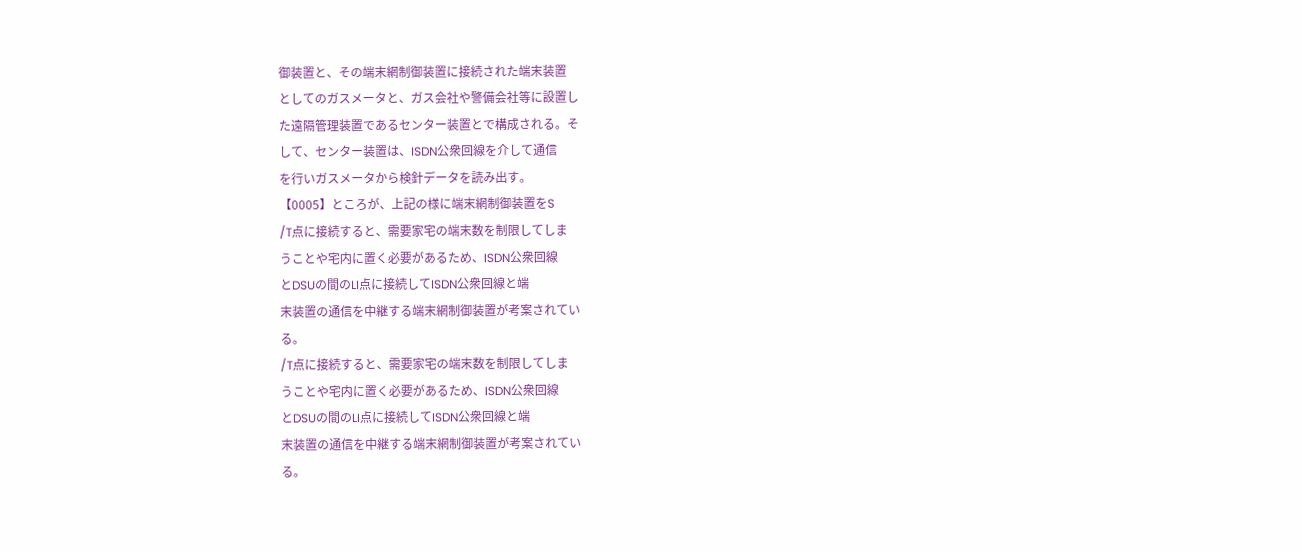御装置と、その端末網制御装置に接続された端末装置
としてのガスメータと、ガス会社や警備会社等に設置し
た遠隔管理装置であるセンター装置とで構成される。そ
して、センター装置は、ISDN公衆回線を介して通信
を行いガスメータから検針データを読み出す。
【0005】ところが、上記の様に端末網制御装置をS
/T点に接続すると、需要家宅の端末数を制限してしま
うことや宅内に置く必要があるため、ISDN公衆回線
とDSUの間のLI点に接続してISDN公衆回線と端
末装置の通信を中継する端末網制御装置が考案されてい
る。
/T点に接続すると、需要家宅の端末数を制限してしま
うことや宅内に置く必要があるため、ISDN公衆回線
とDSUの間のLI点に接続してISDN公衆回線と端
末装置の通信を中継する端末網制御装置が考案されてい
る。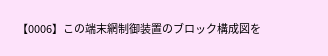【0006】この端末網制御装置のブロック構成図を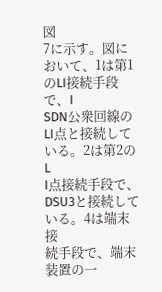図
7に示す。図において、1は第1のLI接続手段で、I
SDN公衆回線のLI点と接続している。2は第2のL
I点接続手段で、DSU3と接続している。4は端末接
続手段で、端末装置の一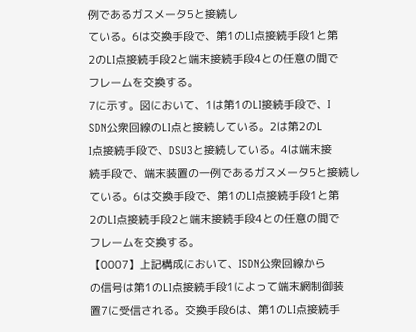例であるガスメータ5と接続し
ている。6は交換手段で、第1のLI点接続手段1と第
2のLI点接続手段2と端末接続手段4との任意の間で
フレームを交換する。
7に示す。図において、1は第1のLI接続手段で、I
SDN公衆回線のLI点と接続している。2は第2のL
I点接続手段で、DSU3と接続している。4は端末接
続手段で、端末装置の一例であるガスメータ5と接続し
ている。6は交換手段で、第1のLI点接続手段1と第
2のLI点接続手段2と端末接続手段4との任意の間で
フレームを交換する。
【0007】上記構成において、ISDN公衆回線から
の信号は第1のLI点接続手段1によって端末網制御装
置7に受信される。交換手段6は、第1のLI点接続手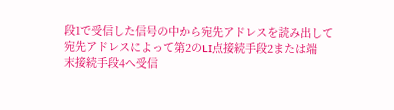段1で受信した信号の中から宛先アドレスを読み出して
宛先アドレスによって第2のLI点接続手段2または端
末接続手段4へ受信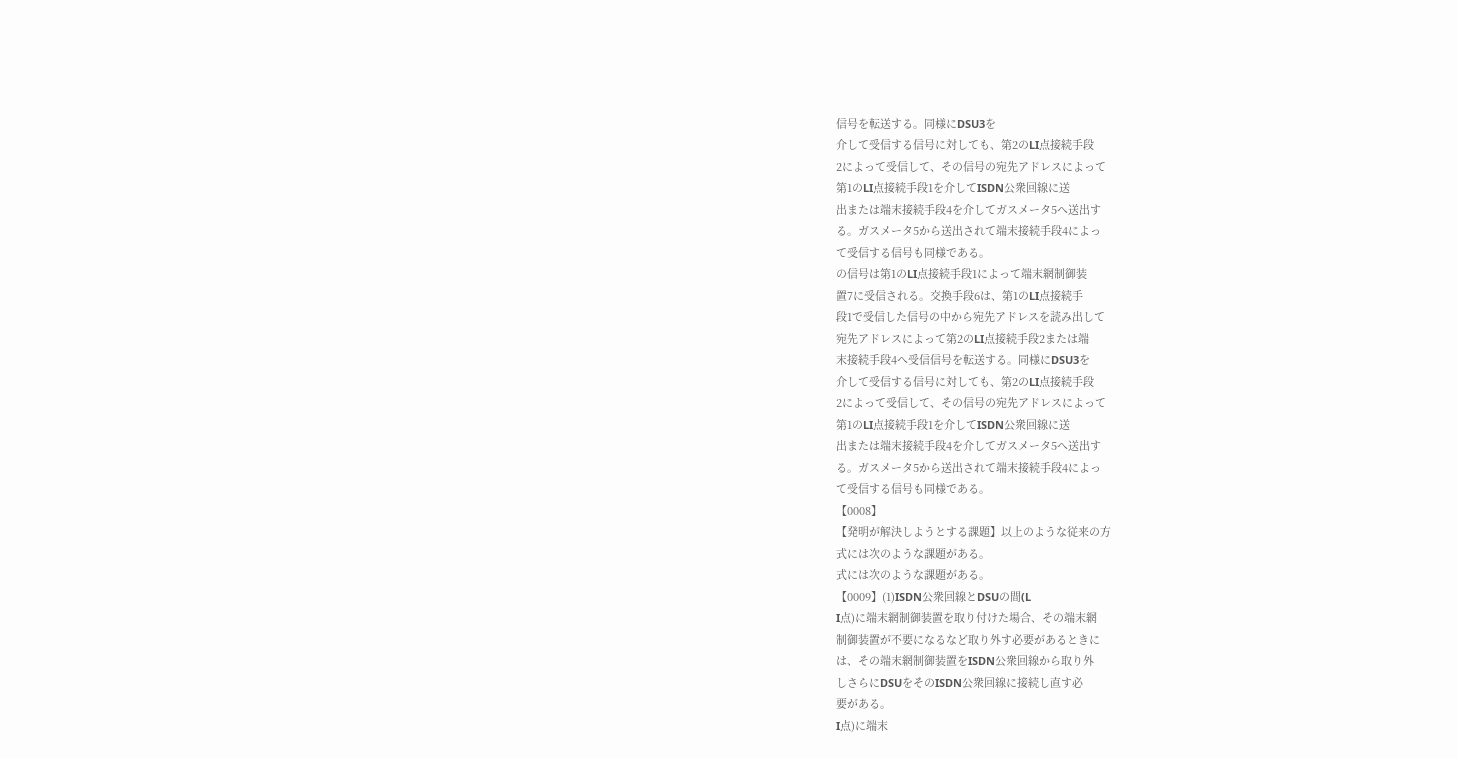信号を転送する。同様にDSU3を
介して受信する信号に対しても、第2のLI点接続手段
2によって受信して、その信号の宛先アドレスによって
第1のLI点接続手段1を介してISDN公衆回線に送
出または端末接続手段4を介してガスメータ5へ送出す
る。ガスメータ5から送出されて端末接続手段4によっ
て受信する信号も同様である。
の信号は第1のLI点接続手段1によって端末網制御装
置7に受信される。交換手段6は、第1のLI点接続手
段1で受信した信号の中から宛先アドレスを読み出して
宛先アドレスによって第2のLI点接続手段2または端
末接続手段4へ受信信号を転送する。同様にDSU3を
介して受信する信号に対しても、第2のLI点接続手段
2によって受信して、その信号の宛先アドレスによって
第1のLI点接続手段1を介してISDN公衆回線に送
出または端末接続手段4を介してガスメータ5へ送出す
る。ガスメータ5から送出されて端末接続手段4によっ
て受信する信号も同様である。
【0008】
【発明が解決しようとする課題】以上のような従来の方
式には次のような課題がある。
式には次のような課題がある。
【0009】(1)ISDN公衆回線とDSUの間(L
I点)に端末網制御装置を取り付けた場合、その端末網
制御装置が不要になるなど取り外す必要があるときに
は、その端末網制御装置をISDN公衆回線から取り外
しさらにDSUをそのISDN公衆回線に接続し直す必
要がある。
I点)に端末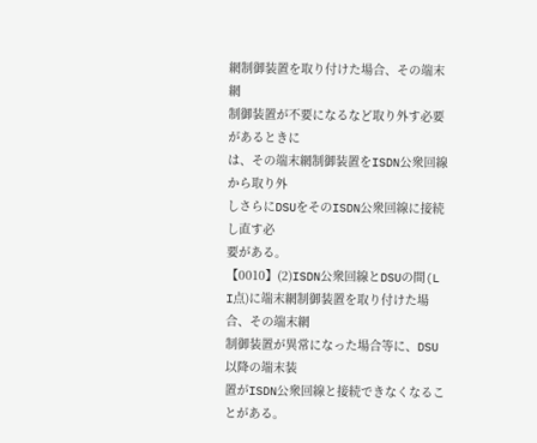網制御装置を取り付けた場合、その端末網
制御装置が不要になるなど取り外す必要があるときに
は、その端末網制御装置をISDN公衆回線から取り外
しさらにDSUをそのISDN公衆回線に接続し直す必
要がある。
【0010】(2)ISDN公衆回線とDSUの間(L
I点)に端末網制御装置を取り付けた場合、その端末網
制御装置が異常になった場合等に、DSU以降の端末装
置がISDN公衆回線と接続できなくなることがある。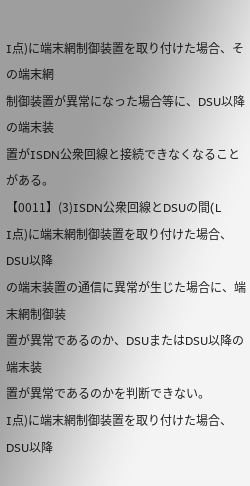I点)に端末網制御装置を取り付けた場合、その端末網
制御装置が異常になった場合等に、DSU以降の端末装
置がISDN公衆回線と接続できなくなることがある。
【0011】(3)ISDN公衆回線とDSUの間(L
I点)に端末網制御装置を取り付けた場合、DSU以降
の端末装置の通信に異常が生じた場合に、端末網制御装
置が異常であるのか、DSUまたはDSU以降の端末装
置が異常であるのかを判断できない。
I点)に端末網制御装置を取り付けた場合、DSU以降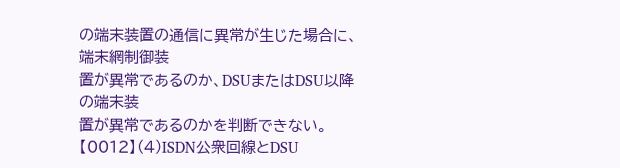の端末装置の通信に異常が生じた場合に、端末網制御装
置が異常であるのか、DSUまたはDSU以降の端末装
置が異常であるのかを判断できない。
【0012】(4)ISDN公衆回線とDSU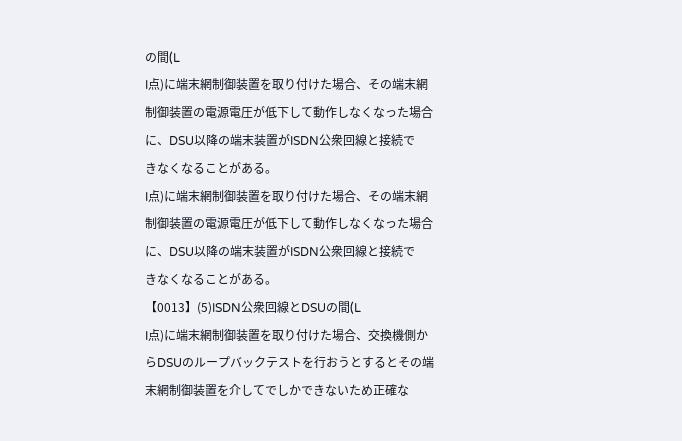の間(L
I点)に端末網制御装置を取り付けた場合、その端末網
制御装置の電源電圧が低下して動作しなくなった場合
に、DSU以降の端末装置がISDN公衆回線と接続で
きなくなることがある。
I点)に端末網制御装置を取り付けた場合、その端末網
制御装置の電源電圧が低下して動作しなくなった場合
に、DSU以降の端末装置がISDN公衆回線と接続で
きなくなることがある。
【0013】(5)ISDN公衆回線とDSUの間(L
I点)に端末網制御装置を取り付けた場合、交換機側か
らDSUのループバックテストを行おうとするとその端
末網制御装置を介してでしかできないため正確な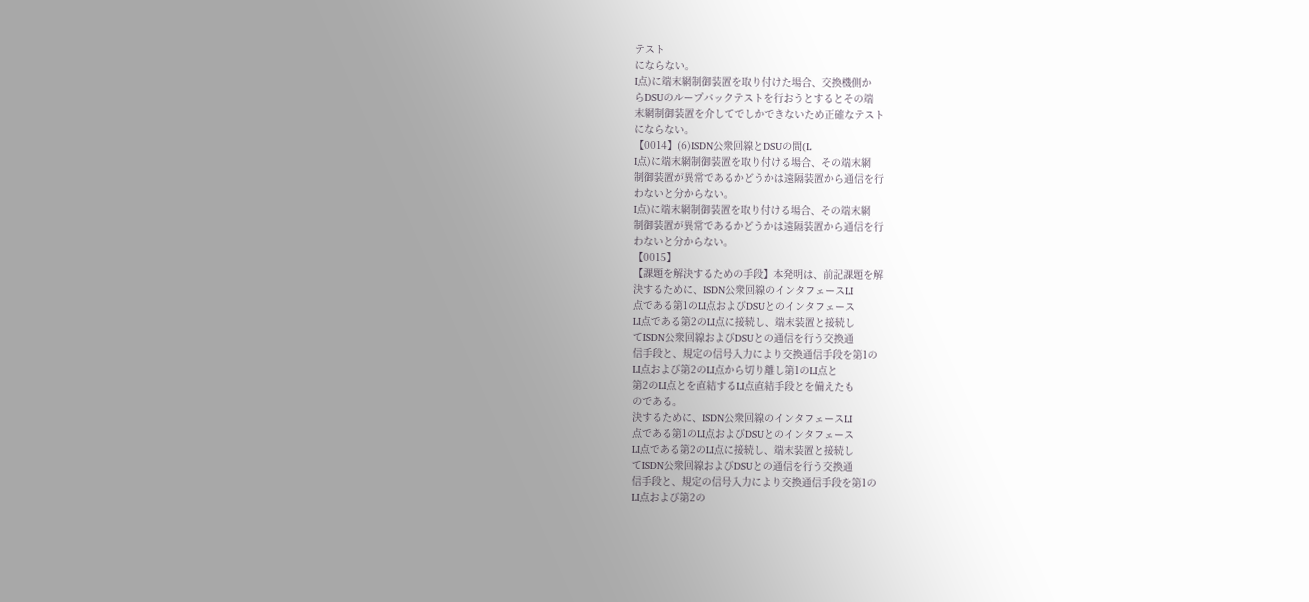テスト
にならない。
I点)に端末網制御装置を取り付けた場合、交換機側か
らDSUのループバックテストを行おうとするとその端
末網制御装置を介してでしかできないため正確なテスト
にならない。
【0014】(6)ISDN公衆回線とDSUの間(L
I点)に端末網制御装置を取り付ける場合、その端末網
制御装置が異常であるかどうかは遠隔装置から通信を行
わないと分からない。
I点)に端末網制御装置を取り付ける場合、その端末網
制御装置が異常であるかどうかは遠隔装置から通信を行
わないと分からない。
【0015】
【課題を解決するための手段】本発明は、前記課題を解
決するために、ISDN公衆回線のインタフェースLI
点である第1のLI点およびDSUとのインタフェース
LI点である第2のLI点に接続し、端末装置と接続し
てISDN公衆回線およびDSUとの通信を行う交換通
信手段と、規定の信号入力により交換通信手段を第1の
LI点および第2のLI点から切り離し第1のLI点と
第2のLI点とを直結するLI点直結手段とを備えたも
のである。
決するために、ISDN公衆回線のインタフェースLI
点である第1のLI点およびDSUとのインタフェース
LI点である第2のLI点に接続し、端末装置と接続し
てISDN公衆回線およびDSUとの通信を行う交換通
信手段と、規定の信号入力により交換通信手段を第1の
LI点および第2の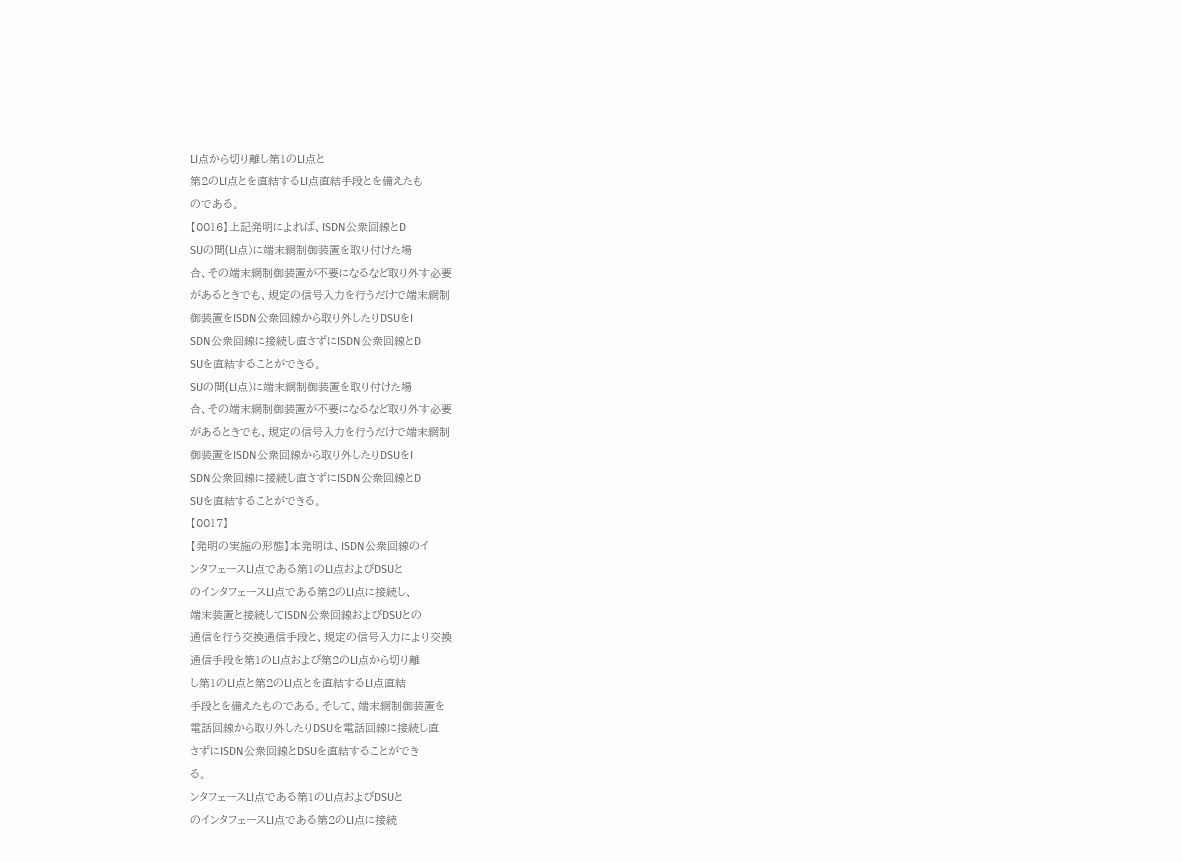LI点から切り離し第1のLI点と
第2のLI点とを直結するLI点直結手段とを備えたも
のである。
【0016】上記発明によれば、ISDN公衆回線とD
SUの間(LI点)に端末網制御装置を取り付けた場
合、その端末網制御装置が不要になるなど取り外す必要
があるときでも、規定の信号入力を行うだけで端末網制
御装置をISDN公衆回線から取り外したりDSUをI
SDN公衆回線に接続し直さずにISDN公衆回線とD
SUを直結することができる。
SUの間(LI点)に端末網制御装置を取り付けた場
合、その端末網制御装置が不要になるなど取り外す必要
があるときでも、規定の信号入力を行うだけで端末網制
御装置をISDN公衆回線から取り外したりDSUをI
SDN公衆回線に接続し直さずにISDN公衆回線とD
SUを直結することができる。
【0017】
【発明の実施の形態】本発明は、ISDN公衆回線のイ
ンタフェースLI点である第1のLI点およびDSUと
のインタフェースLI点である第2のLI点に接続し、
端末装置と接続してISDN公衆回線およびDSUとの
通信を行う交換通信手段と、規定の信号入力により交換
通信手段を第1のLI点および第2のLI点から切り離
し第1のLI点と第2のLI点とを直結するLI点直結
手段とを備えたものである。そして、端末網制御装置を
電話回線から取り外したりDSUを電話回線に接続し直
さずにISDN公衆回線とDSUを直結することができ
る。
ンタフェースLI点である第1のLI点およびDSUと
のインタフェースLI点である第2のLI点に接続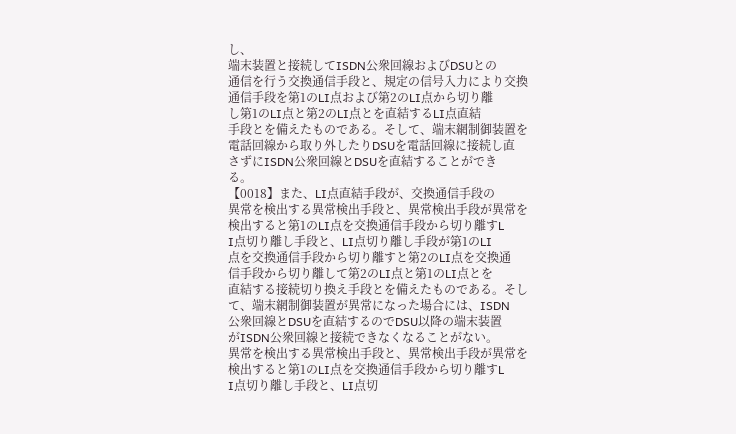し、
端末装置と接続してISDN公衆回線およびDSUとの
通信を行う交換通信手段と、規定の信号入力により交換
通信手段を第1のLI点および第2のLI点から切り離
し第1のLI点と第2のLI点とを直結するLI点直結
手段とを備えたものである。そして、端末網制御装置を
電話回線から取り外したりDSUを電話回線に接続し直
さずにISDN公衆回線とDSUを直結することができ
る。
【0018】また、LI点直結手段が、交換通信手段の
異常を検出する異常検出手段と、異常検出手段が異常を
検出すると第1のLI点を交換通信手段から切り離すL
I点切り離し手段と、LI点切り離し手段が第1のLI
点を交換通信手段から切り離すと第2のLI点を交換通
信手段から切り離して第2のLI点と第1のLI点とを
直結する接続切り換え手段とを備えたものである。そし
て、端末網制御装置が異常になった場合には、ISDN
公衆回線とDSUを直結するのでDSU以降の端末装置
がISDN公衆回線と接続できなくなることがない。
異常を検出する異常検出手段と、異常検出手段が異常を
検出すると第1のLI点を交換通信手段から切り離すL
I点切り離し手段と、LI点切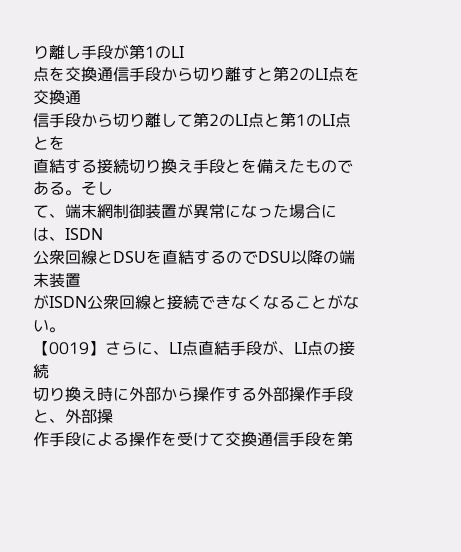り離し手段が第1のLI
点を交換通信手段から切り離すと第2のLI点を交換通
信手段から切り離して第2のLI点と第1のLI点とを
直結する接続切り換え手段とを備えたものである。そし
て、端末網制御装置が異常になった場合には、ISDN
公衆回線とDSUを直結するのでDSU以降の端末装置
がISDN公衆回線と接続できなくなることがない。
【0019】さらに、LI点直結手段が、LI点の接続
切り換え時に外部から操作する外部操作手段と、外部操
作手段による操作を受けて交換通信手段を第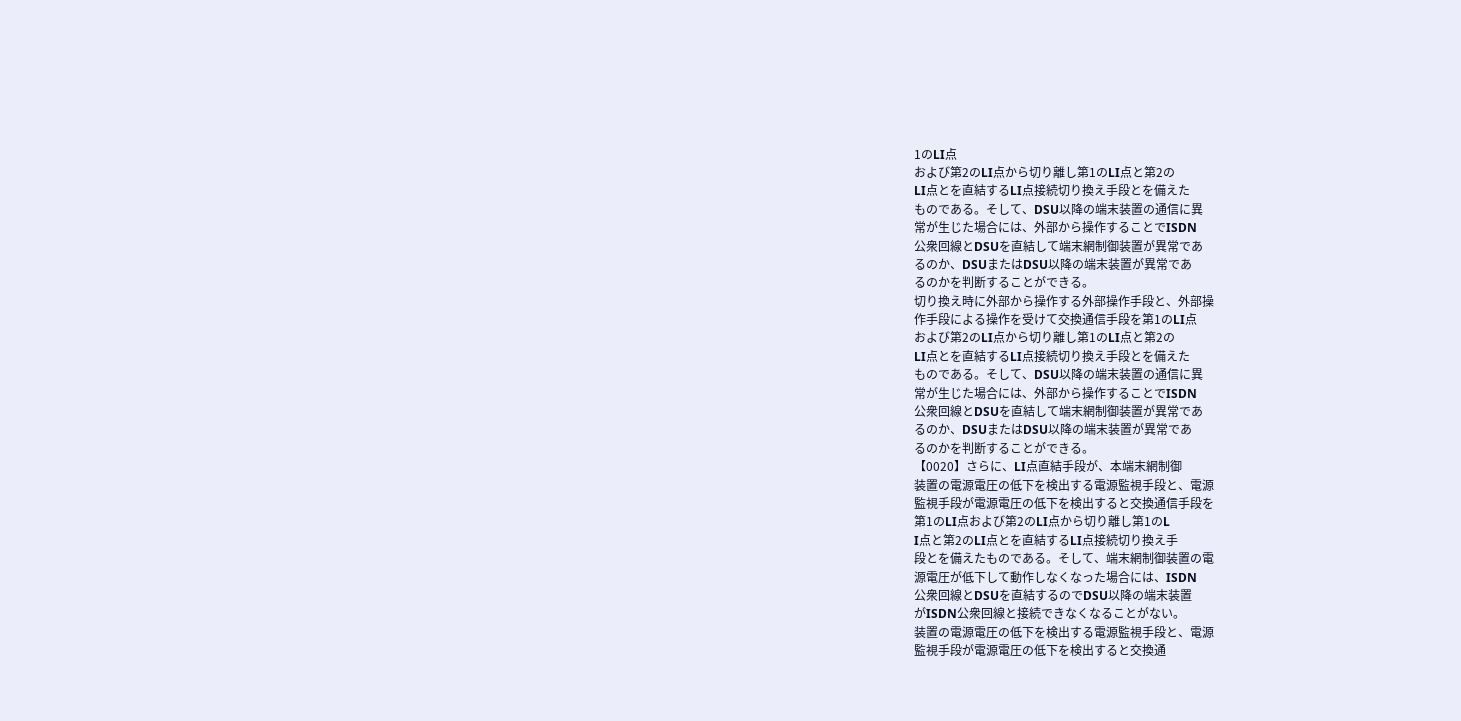1のLI点
および第2のLI点から切り離し第1のLI点と第2の
LI点とを直結するLI点接続切り換え手段とを備えた
ものである。そして、DSU以降の端末装置の通信に異
常が生じた場合には、外部から操作することでISDN
公衆回線とDSUを直結して端末網制御装置が異常であ
るのか、DSUまたはDSU以降の端末装置が異常であ
るのかを判断することができる。
切り換え時に外部から操作する外部操作手段と、外部操
作手段による操作を受けて交換通信手段を第1のLI点
および第2のLI点から切り離し第1のLI点と第2の
LI点とを直結するLI点接続切り換え手段とを備えた
ものである。そして、DSU以降の端末装置の通信に異
常が生じた場合には、外部から操作することでISDN
公衆回線とDSUを直結して端末網制御装置が異常であ
るのか、DSUまたはDSU以降の端末装置が異常であ
るのかを判断することができる。
【0020】さらに、LI点直結手段が、本端末網制御
装置の電源電圧の低下を検出する電源監視手段と、電源
監視手段が電源電圧の低下を検出すると交換通信手段を
第1のLI点および第2のLI点から切り離し第1のL
I点と第2のLI点とを直結するLI点接続切り換え手
段とを備えたものである。そして、端末網制御装置の電
源電圧が低下して動作しなくなった場合には、ISDN
公衆回線とDSUを直結するのでDSU以降の端末装置
がISDN公衆回線と接続できなくなることがない。
装置の電源電圧の低下を検出する電源監視手段と、電源
監視手段が電源電圧の低下を検出すると交換通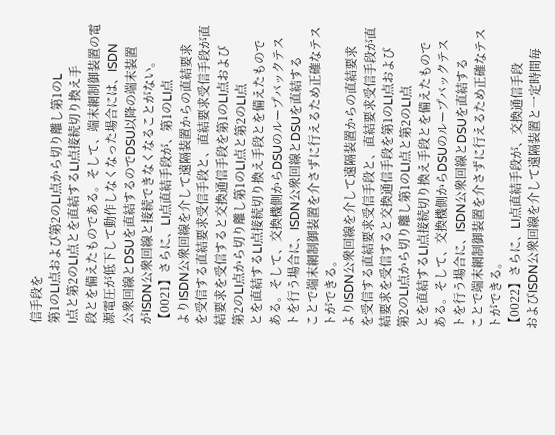信手段を
第1のLI点および第2のLI点から切り離し第1のL
I点と第2のLI点とを直結するLI点接続切り換え手
段とを備えたものである。そして、端末網制御装置の電
源電圧が低下して動作しなくなった場合には、ISDN
公衆回線とDSUを直結するのでDSU以降の端末装置
がISDN公衆回線と接続できなくなることがない。
【0021】さらに、LI点直結手段が、第1のLI点
よりISDN公衆回線を介して遠隔装置からの直結要求
を受信する直結要求受信手段と、直結要求受信手段が直
結要求を受信すると交換通信手段を第1のLI点および
第2のLI点から切り離し第1のLI点と第2のLI点
とを直結するLI点接続切り換え手段とを備えたもので
ある。そして、交換機側からDSUのループバックテス
トを行う場合に、ISDN公衆回線とDSUを直結する
ことで端末網制御装置を介さずに行えるため正確なテス
トができる。
よりISDN公衆回線を介して遠隔装置からの直結要求
を受信する直結要求受信手段と、直結要求受信手段が直
結要求を受信すると交換通信手段を第1のLI点および
第2のLI点から切り離し第1のLI点と第2のLI点
とを直結するLI点接続切り換え手段とを備えたもので
ある。そして、交換機側からDSUのループバックテス
トを行う場合に、ISDN公衆回線とDSUを直結する
ことで端末網制御装置を介さずに行えるため正確なテス
トができる。
【0022】さらに、LI点直結手段が、交換通信手段
およびISDN公衆回線を介して遠隔装置と一定時間毎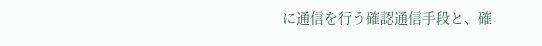に通信を行う確認通信手段と、確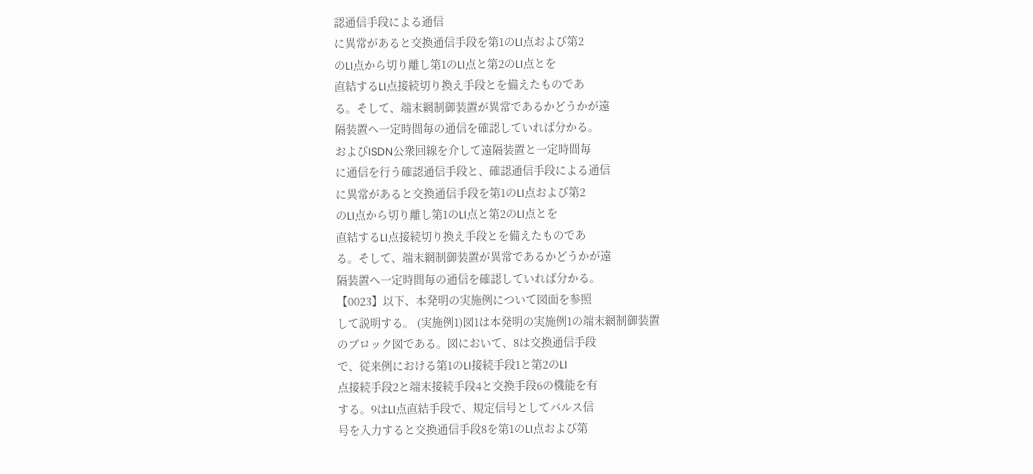認通信手段による通信
に異常があると交換通信手段を第1のLI点および第2
のLI点から切り離し第1のLI点と第2のLI点とを
直結するLI点接続切り換え手段とを備えたものであ
る。そして、端末網制御装置が異常であるかどうかが遠
隔装置へ一定時間毎の通信を確認していれば分かる。
およびISDN公衆回線を介して遠隔装置と一定時間毎
に通信を行う確認通信手段と、確認通信手段による通信
に異常があると交換通信手段を第1のLI点および第2
のLI点から切り離し第1のLI点と第2のLI点とを
直結するLI点接続切り換え手段とを備えたものであ
る。そして、端末網制御装置が異常であるかどうかが遠
隔装置へ一定時間毎の通信を確認していれば分かる。
【0023】以下、本発明の実施例について図面を参照
して説明する。 (実施例1)図1は本発明の実施例1の端末網制御装置
のブロック図である。図において、8は交換通信手段
で、従来例における第1のLI接続手段1と第2のLI
点接続手段2と端末接続手段4と交換手段6の機能を有
する。9はLI点直結手段で、規定信号としてパルス信
号を入力すると交換通信手段8を第1のLI点および第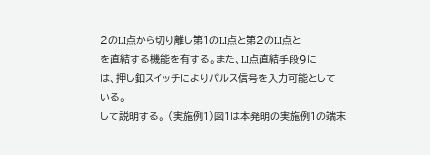2のLI点から切り離し第1のLI点と第2のLI点と
を直結する機能を有する。また、LI点直結手段9に
は、押し釦スイッチによりパルス信号を入力可能として
いる。
して説明する。 (実施例1)図1は本発明の実施例1の端末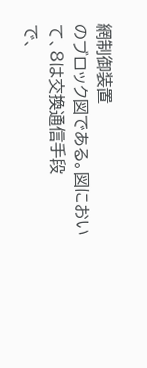網制御装置
のブロック図である。図において、8は交換通信手段
で、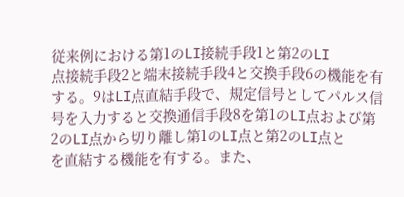従来例における第1のLI接続手段1と第2のLI
点接続手段2と端末接続手段4と交換手段6の機能を有
する。9はLI点直結手段で、規定信号としてパルス信
号を入力すると交換通信手段8を第1のLI点および第
2のLI点から切り離し第1のLI点と第2のLI点と
を直結する機能を有する。また、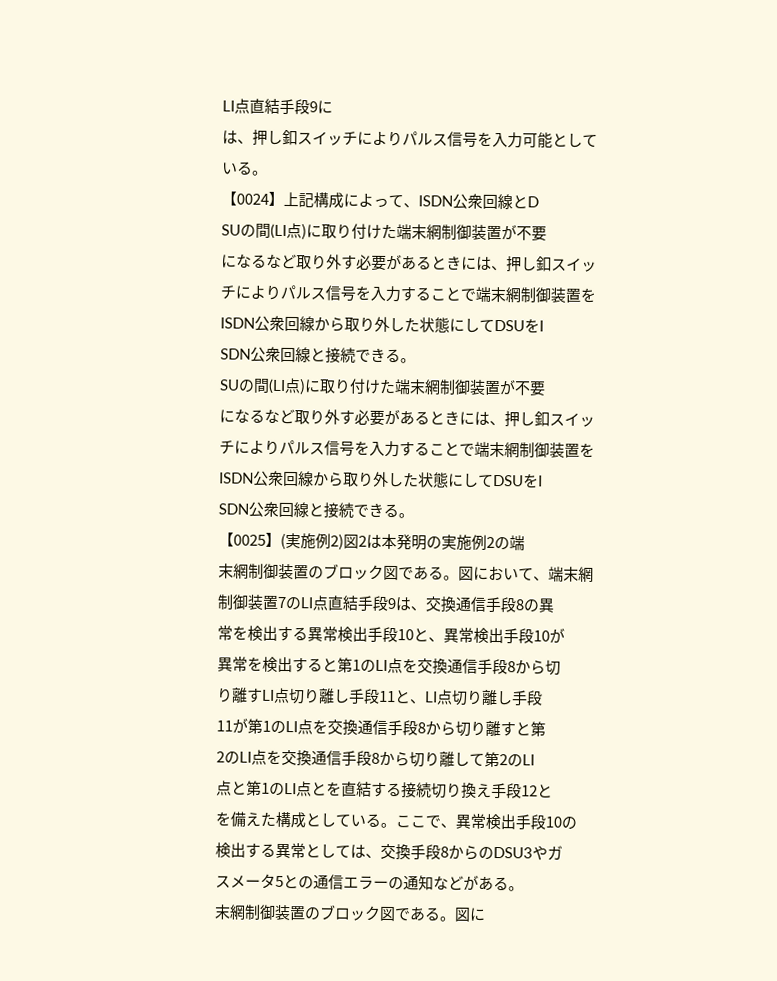LI点直結手段9に
は、押し釦スイッチによりパルス信号を入力可能として
いる。
【0024】上記構成によって、ISDN公衆回線とD
SUの間(LI点)に取り付けた端末網制御装置が不要
になるなど取り外す必要があるときには、押し釦スイッ
チによりパルス信号を入力することで端末網制御装置を
ISDN公衆回線から取り外した状態にしてDSUをI
SDN公衆回線と接続できる。
SUの間(LI点)に取り付けた端末網制御装置が不要
になるなど取り外す必要があるときには、押し釦スイッ
チによりパルス信号を入力することで端末網制御装置を
ISDN公衆回線から取り外した状態にしてDSUをI
SDN公衆回線と接続できる。
【0025】(実施例2)図2は本発明の実施例2の端
末網制御装置のブロック図である。図において、端末網
制御装置7のLI点直結手段9は、交換通信手段8の異
常を検出する異常検出手段10と、異常検出手段10が
異常を検出すると第1のLI点を交換通信手段8から切
り離すLI点切り離し手段11と、LI点切り離し手段
11が第1のLI点を交換通信手段8から切り離すと第
2のLI点を交換通信手段8から切り離して第2のLI
点と第1のLI点とを直結する接続切り換え手段12と
を備えた構成としている。ここで、異常検出手段10の
検出する異常としては、交換手段8からのDSU3やガ
スメータ5との通信エラーの通知などがある。
末網制御装置のブロック図である。図に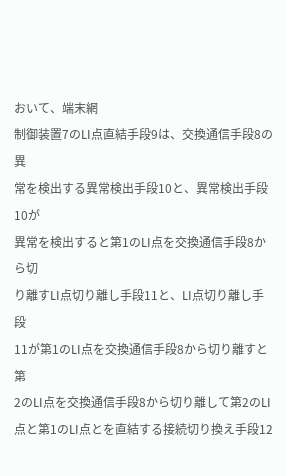おいて、端末網
制御装置7のLI点直結手段9は、交換通信手段8の異
常を検出する異常検出手段10と、異常検出手段10が
異常を検出すると第1のLI点を交換通信手段8から切
り離すLI点切り離し手段11と、LI点切り離し手段
11が第1のLI点を交換通信手段8から切り離すと第
2のLI点を交換通信手段8から切り離して第2のLI
点と第1のLI点とを直結する接続切り換え手段12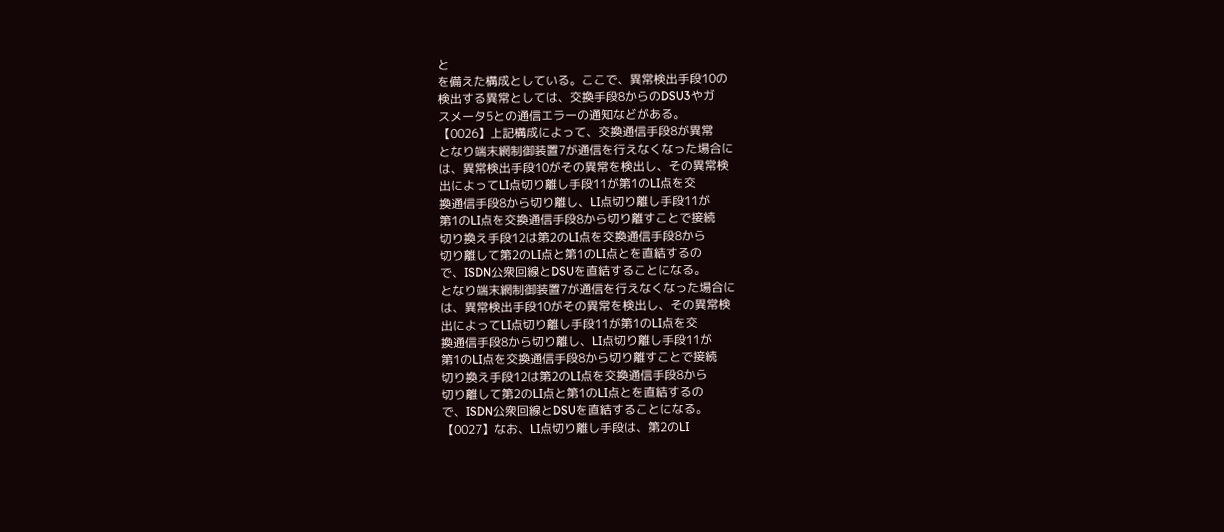と
を備えた構成としている。ここで、異常検出手段10の
検出する異常としては、交換手段8からのDSU3やガ
スメータ5との通信エラーの通知などがある。
【0026】上記構成によって、交換通信手段8が異常
となり端末網制御装置7が通信を行えなくなった場合に
は、異常検出手段10がその異常を検出し、その異常検
出によってLI点切り離し手段11が第1のLI点を交
換通信手段8から切り離し、LI点切り離し手段11が
第1のLI点を交換通信手段8から切り離すことで接続
切り換え手段12は第2のLI点を交換通信手段8から
切り離して第2のLI点と第1のLI点とを直結するの
で、ISDN公衆回線とDSUを直結することになる。
となり端末網制御装置7が通信を行えなくなった場合に
は、異常検出手段10がその異常を検出し、その異常検
出によってLI点切り離し手段11が第1のLI点を交
換通信手段8から切り離し、LI点切り離し手段11が
第1のLI点を交換通信手段8から切り離すことで接続
切り換え手段12は第2のLI点を交換通信手段8から
切り離して第2のLI点と第1のLI点とを直結するの
で、ISDN公衆回線とDSUを直結することになる。
【0027】なお、LI点切り離し手段は、第2のLI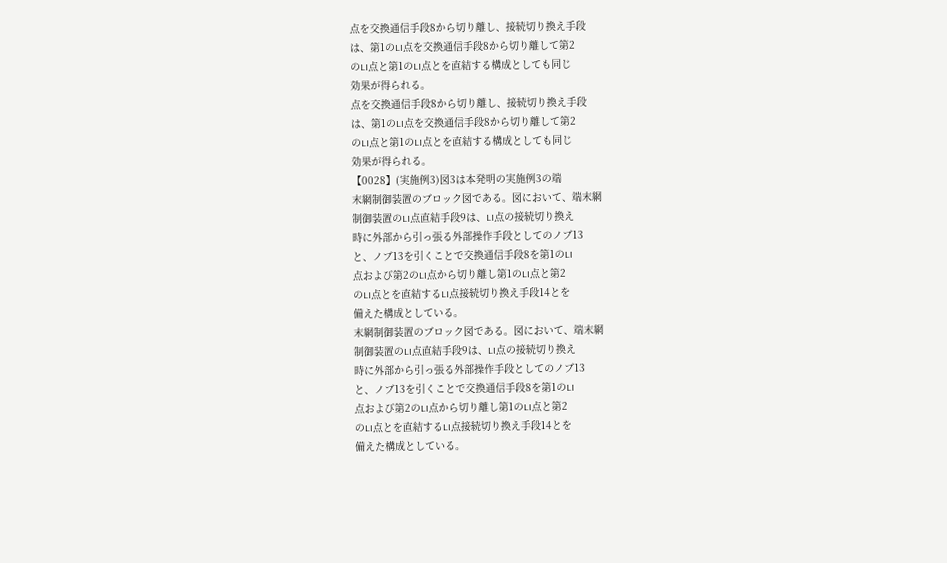点を交換通信手段8から切り離し、接続切り換え手段
は、第1のLI点を交換通信手段8から切り離して第2
のLI点と第1のLI点とを直結する構成としても同じ
効果が得られる。
点を交換通信手段8から切り離し、接続切り換え手段
は、第1のLI点を交換通信手段8から切り離して第2
のLI点と第1のLI点とを直結する構成としても同じ
効果が得られる。
【0028】(実施例3)図3は本発明の実施例3の端
末網制御装置のブロック図である。図において、端末網
制御装置のLI点直結手段9は、LI点の接続切り換え
時に外部から引っ張る外部操作手段としてのノブ13
と、ノブ13を引くことで交換通信手段8を第1のLI
点および第2のLI点から切り離し第1のLI点と第2
のLI点とを直結するLI点接続切り換え手段14とを
備えた構成としている。
末網制御装置のブロック図である。図において、端末網
制御装置のLI点直結手段9は、LI点の接続切り換え
時に外部から引っ張る外部操作手段としてのノブ13
と、ノブ13を引くことで交換通信手段8を第1のLI
点および第2のLI点から切り離し第1のLI点と第2
のLI点とを直結するLI点接続切り換え手段14とを
備えた構成としている。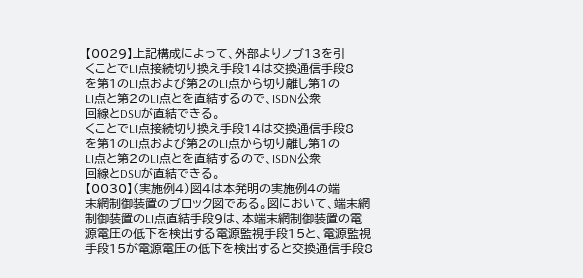【0029】上記構成によって、外部よりノブ13を引
くことでLI点接続切り換え手段14は交換通信手段8
を第1のLI点および第2のLI点から切り離し第1の
LI点と第2のLI点とを直結するので、ISDN公衆
回線とDSUが直結できる。
くことでLI点接続切り換え手段14は交換通信手段8
を第1のLI点および第2のLI点から切り離し第1の
LI点と第2のLI点とを直結するので、ISDN公衆
回線とDSUが直結できる。
【0030】(実施例4)図4は本発明の実施例4の端
末網制御装置のブロック図である。図において、端末網
制御装置のLI点直結手段9は、本端末網制御装置の電
源電圧の低下を検出する電源監視手段15と、電源監視
手段15が電源電圧の低下を検出すると交換通信手段8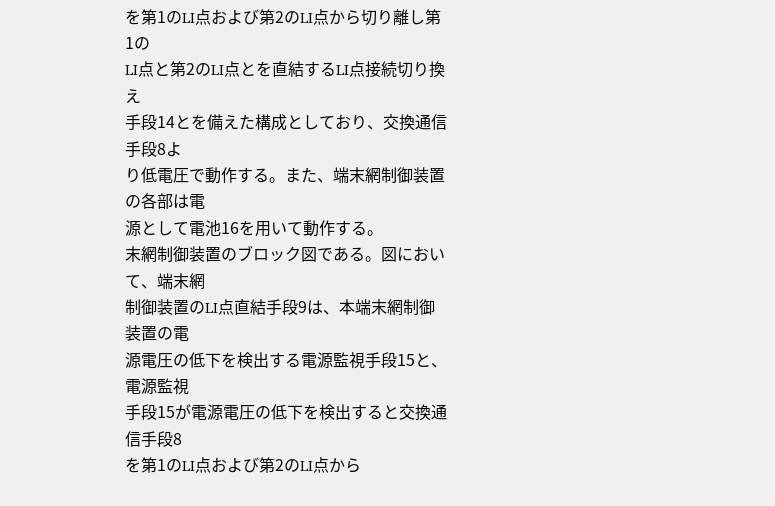を第1のLI点および第2のLI点から切り離し第1の
LI点と第2のLI点とを直結するLI点接続切り換え
手段14とを備えた構成としており、交換通信手段8よ
り低電圧で動作する。また、端末網制御装置の各部は電
源として電池16を用いて動作する。
末網制御装置のブロック図である。図において、端末網
制御装置のLI点直結手段9は、本端末網制御装置の電
源電圧の低下を検出する電源監視手段15と、電源監視
手段15が電源電圧の低下を検出すると交換通信手段8
を第1のLI点および第2のLI点から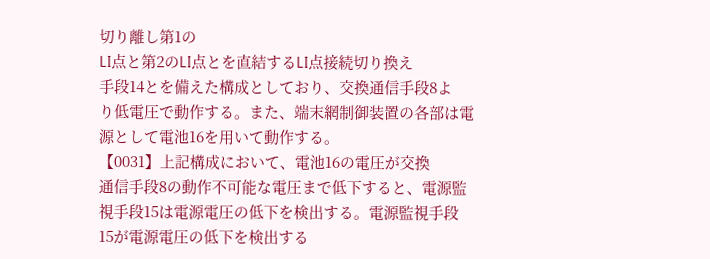切り離し第1の
LI点と第2のLI点とを直結するLI点接続切り換え
手段14とを備えた構成としており、交換通信手段8よ
り低電圧で動作する。また、端末網制御装置の各部は電
源として電池16を用いて動作する。
【0031】上記構成において、電池16の電圧が交換
通信手段8の動作不可能な電圧まで低下すると、電源監
視手段15は電源電圧の低下を検出する。電源監視手段
15が電源電圧の低下を検出する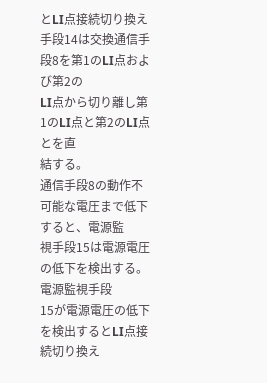とLI点接続切り換え
手段14は交換通信手段8を第1のLI点および第2の
LI点から切り離し第1のLI点と第2のLI点とを直
結する。
通信手段8の動作不可能な電圧まで低下すると、電源監
視手段15は電源電圧の低下を検出する。電源監視手段
15が電源電圧の低下を検出するとLI点接続切り換え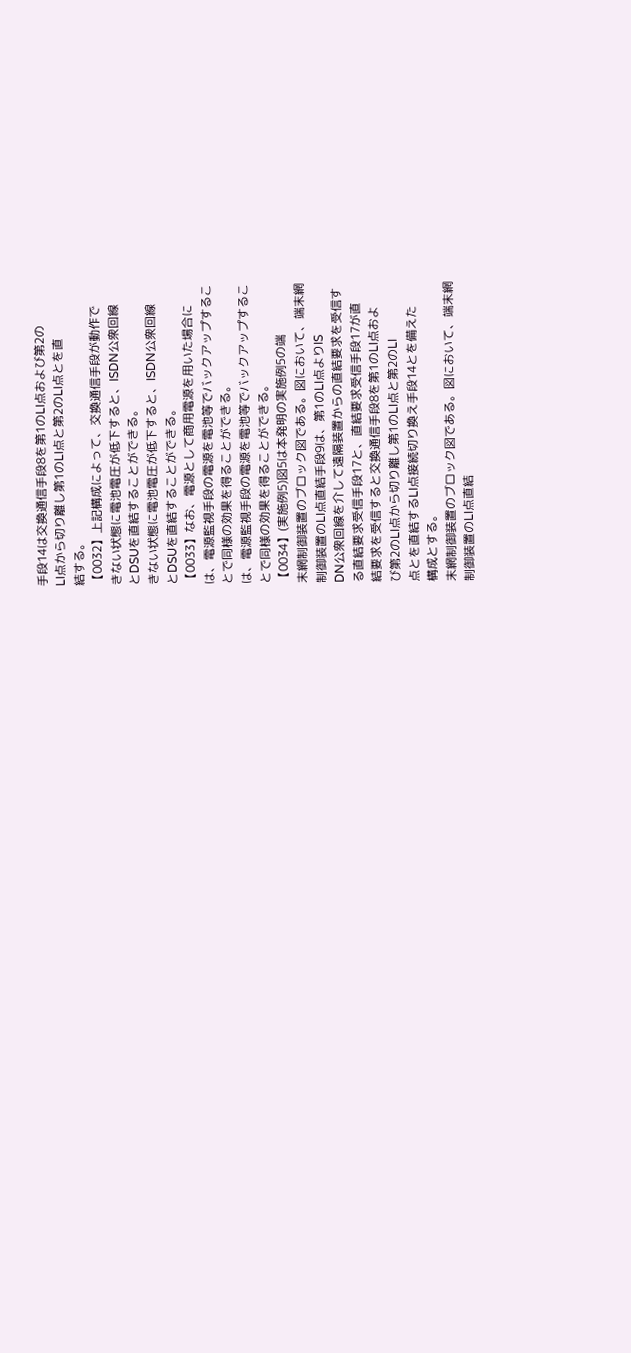手段14は交換通信手段8を第1のLI点および第2の
LI点から切り離し第1のLI点と第2のLI点とを直
結する。
【0032】上記構成によって、交換通信手段が動作で
きない状態に電池電圧が低下すると、ISDN公衆回線
とDSUを直結することができる。
きない状態に電池電圧が低下すると、ISDN公衆回線
とDSUを直結することができる。
【0033】なお、電源として商用電源を用いた場合に
は、電源監視手段の電源を電池等でバックアップするこ
とで同様の効果を得ることができる。
は、電源監視手段の電源を電池等でバックアップするこ
とで同様の効果を得ることができる。
【0034】(実施例5)図5は本発明の実施例5の端
末網制御装置のブロック図である。図において、端末網
制御装置のLI点直結手段9は、第1のLI点よりIS
DN公衆回線を介して遠隔装置からの直結要求を受信す
る直結要求受信手段17と、直結要求受信手段17が直
結要求を受信すると交換通信手段8を第1のLI点およ
び第2のLI点から切り離し第1のLI点と第2のLI
点とを直結するLI点接続切り換え手段14とを備えた
構成とする。
末網制御装置のブロック図である。図において、端末網
制御装置のLI点直結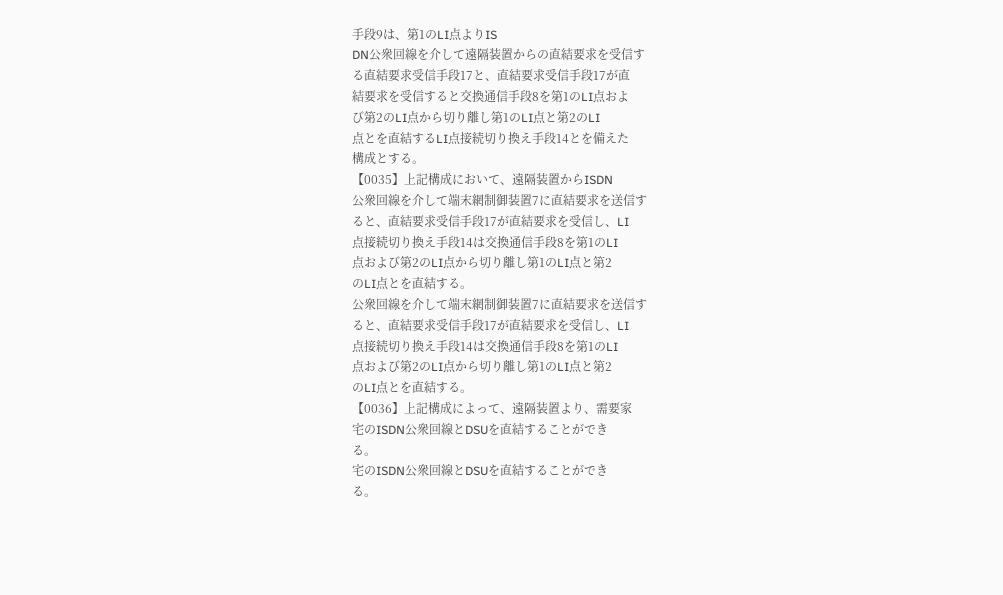手段9は、第1のLI点よりIS
DN公衆回線を介して遠隔装置からの直結要求を受信す
る直結要求受信手段17と、直結要求受信手段17が直
結要求を受信すると交換通信手段8を第1のLI点およ
び第2のLI点から切り離し第1のLI点と第2のLI
点とを直結するLI点接続切り換え手段14とを備えた
構成とする。
【0035】上記構成において、遠隔装置からISDN
公衆回線を介して端末網制御装置7に直結要求を送信す
ると、直結要求受信手段17が直結要求を受信し、LI
点接続切り換え手段14は交換通信手段8を第1のLI
点および第2のLI点から切り離し第1のLI点と第2
のLI点とを直結する。
公衆回線を介して端末網制御装置7に直結要求を送信す
ると、直結要求受信手段17が直結要求を受信し、LI
点接続切り換え手段14は交換通信手段8を第1のLI
点および第2のLI点から切り離し第1のLI点と第2
のLI点とを直結する。
【0036】上記構成によって、遠隔装置より、需要家
宅のISDN公衆回線とDSUを直結することができ
る。
宅のISDN公衆回線とDSUを直結することができ
る。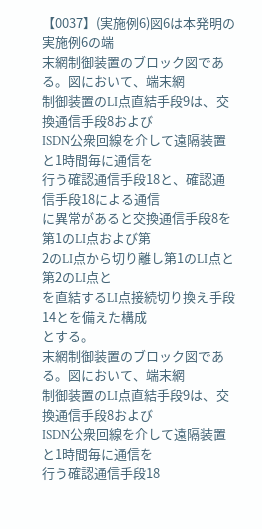【0037】(実施例6)図6は本発明の実施例6の端
末網制御装置のブロック図である。図において、端末網
制御装置のLI点直結手段9は、交換通信手段8および
ISDN公衆回線を介して遠隔装置と1時間毎に通信を
行う確認通信手段18と、確認通信手段18による通信
に異常があると交換通信手段8を第1のLI点および第
2のLI点から切り離し第1のLI点と第2のLI点と
を直結するLI点接続切り換え手段14とを備えた構成
とする。
末網制御装置のブロック図である。図において、端末網
制御装置のLI点直結手段9は、交換通信手段8および
ISDN公衆回線を介して遠隔装置と1時間毎に通信を
行う確認通信手段18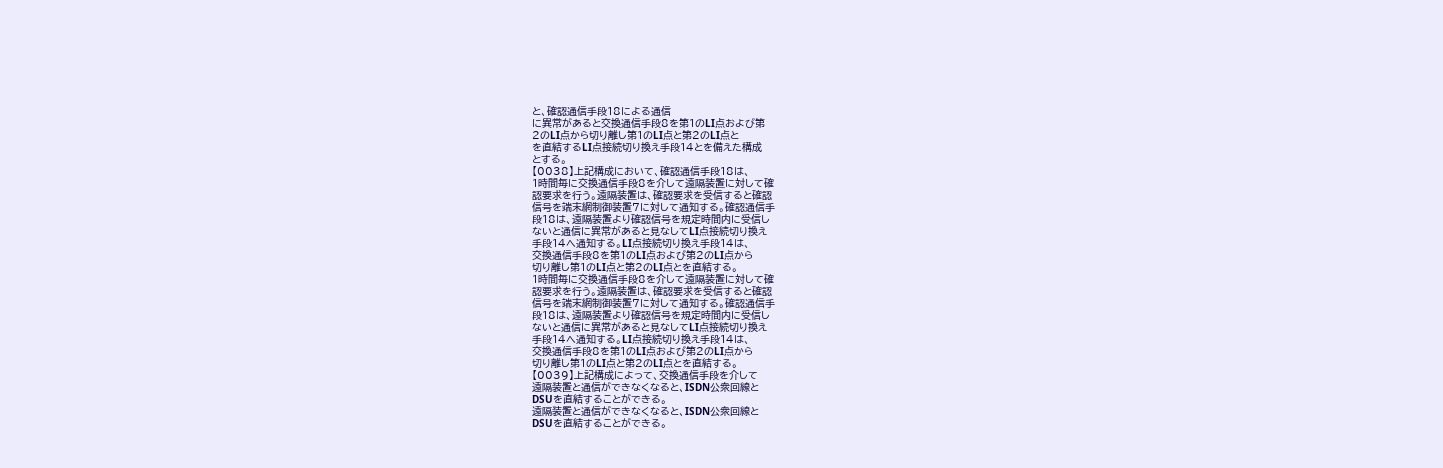と、確認通信手段18による通信
に異常があると交換通信手段8を第1のLI点および第
2のLI点から切り離し第1のLI点と第2のLI点と
を直結するLI点接続切り換え手段14とを備えた構成
とする。
【0038】上記構成において、確認通信手段18は、
1時間毎に交換通信手段8を介して遠隔装置に対して確
認要求を行う。遠隔装置は、確認要求を受信すると確認
信号を端末網制御装置7に対して通知する。確認通信手
段18は、遠隔装置より確認信号を規定時間内に受信し
ないと通信に異常があると見なしてLI点接続切り換え
手段14へ通知する。LI点接続切り換え手段14は、
交換通信手段8を第1のLI点および第2のLI点から
切り離し第1のLI点と第2のLI点とを直結する。
1時間毎に交換通信手段8を介して遠隔装置に対して確
認要求を行う。遠隔装置は、確認要求を受信すると確認
信号を端末網制御装置7に対して通知する。確認通信手
段18は、遠隔装置より確認信号を規定時間内に受信し
ないと通信に異常があると見なしてLI点接続切り換え
手段14へ通知する。LI点接続切り換え手段14は、
交換通信手段8を第1のLI点および第2のLI点から
切り離し第1のLI点と第2のLI点とを直結する。
【0039】上記構成によって、交換通信手段を介して
遠隔装置と通信ができなくなると、ISDN公衆回線と
DSUを直結することができる。
遠隔装置と通信ができなくなると、ISDN公衆回線と
DSUを直結することができる。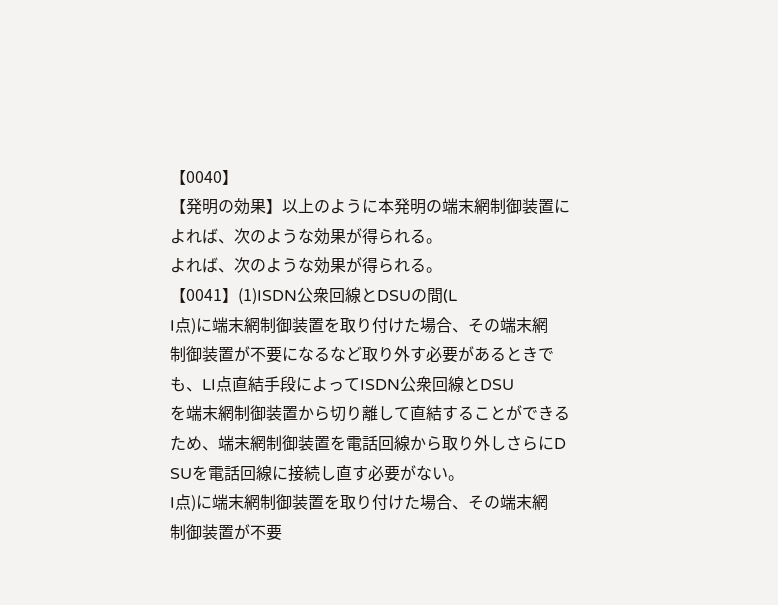【0040】
【発明の効果】以上のように本発明の端末網制御装置に
よれば、次のような効果が得られる。
よれば、次のような効果が得られる。
【0041】(1)ISDN公衆回線とDSUの間(L
I点)に端末網制御装置を取り付けた場合、その端末網
制御装置が不要になるなど取り外す必要があるときで
も、LI点直結手段によってISDN公衆回線とDSU
を端末網制御装置から切り離して直結することができる
ため、端末網制御装置を電話回線から取り外しさらにD
SUを電話回線に接続し直す必要がない。
I点)に端末網制御装置を取り付けた場合、その端末網
制御装置が不要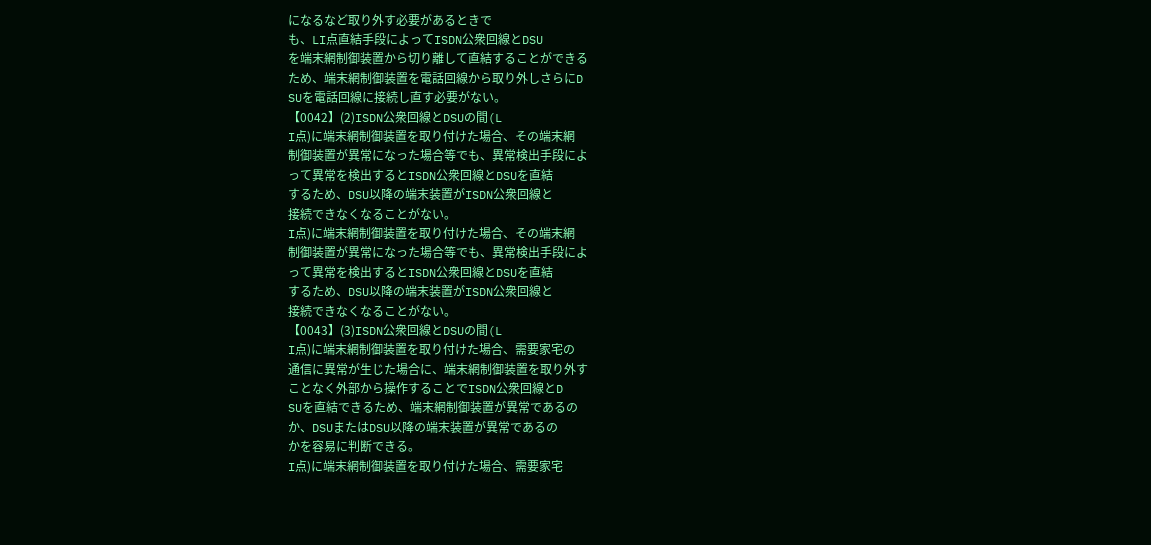になるなど取り外す必要があるときで
も、LI点直結手段によってISDN公衆回線とDSU
を端末網制御装置から切り離して直結することができる
ため、端末網制御装置を電話回線から取り外しさらにD
SUを電話回線に接続し直す必要がない。
【0042】(2)ISDN公衆回線とDSUの間(L
I点)に端末網制御装置を取り付けた場合、その端末網
制御装置が異常になった場合等でも、異常検出手段によ
って異常を検出するとISDN公衆回線とDSUを直結
するため、DSU以降の端末装置がISDN公衆回線と
接続できなくなることがない。
I点)に端末網制御装置を取り付けた場合、その端末網
制御装置が異常になった場合等でも、異常検出手段によ
って異常を検出するとISDN公衆回線とDSUを直結
するため、DSU以降の端末装置がISDN公衆回線と
接続できなくなることがない。
【0043】(3)ISDN公衆回線とDSUの間(L
I点)に端末網制御装置を取り付けた場合、需要家宅の
通信に異常が生じた場合に、端末網制御装置を取り外す
ことなく外部から操作することでISDN公衆回線とD
SUを直結できるため、端末網制御装置が異常であるの
か、DSUまたはDSU以降の端末装置が異常であるの
かを容易に判断できる。
I点)に端末網制御装置を取り付けた場合、需要家宅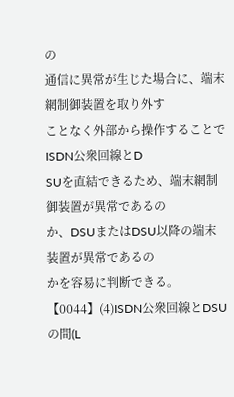の
通信に異常が生じた場合に、端末網制御装置を取り外す
ことなく外部から操作することでISDN公衆回線とD
SUを直結できるため、端末網制御装置が異常であるの
か、DSUまたはDSU以降の端末装置が異常であるの
かを容易に判断できる。
【0044】(4)ISDN公衆回線とDSUの間(L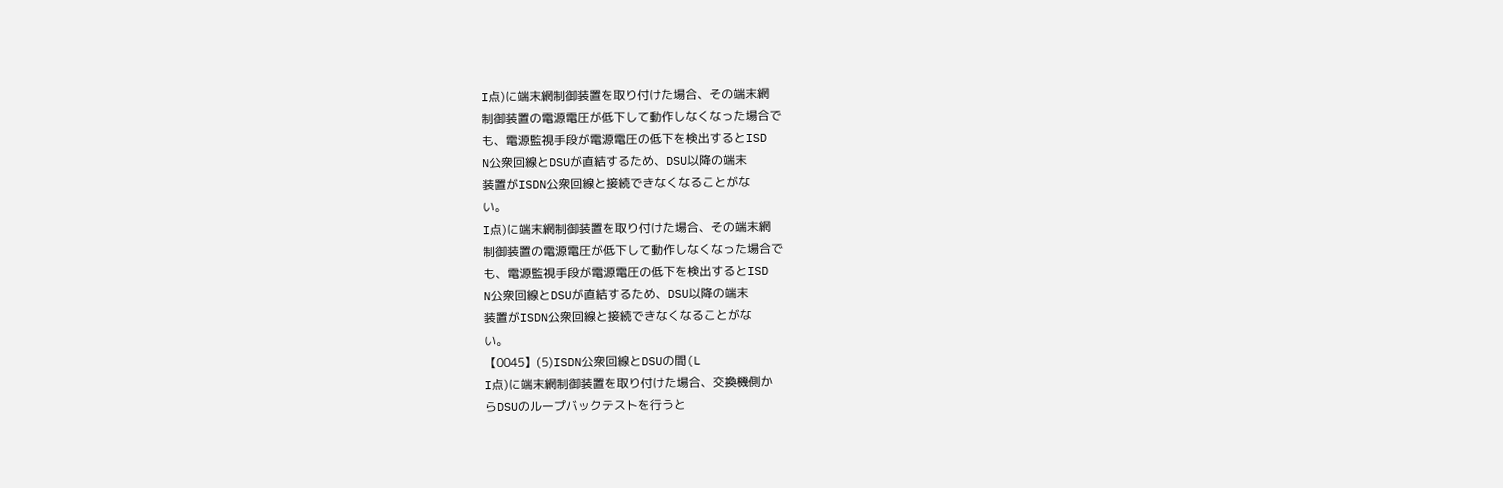I点)に端末網制御装置を取り付けた場合、その端末網
制御装置の電源電圧が低下して動作しなくなった場合で
も、電源監視手段が電源電圧の低下を検出するとISD
N公衆回線とDSUが直結するため、DSU以降の端末
装置がISDN公衆回線と接続できなくなることがな
い。
I点)に端末網制御装置を取り付けた場合、その端末網
制御装置の電源電圧が低下して動作しなくなった場合で
も、電源監視手段が電源電圧の低下を検出するとISD
N公衆回線とDSUが直結するため、DSU以降の端末
装置がISDN公衆回線と接続できなくなることがな
い。
【0045】(5)ISDN公衆回線とDSUの間(L
I点)に端末網制御装置を取り付けた場合、交換機側か
らDSUのループバックテストを行うと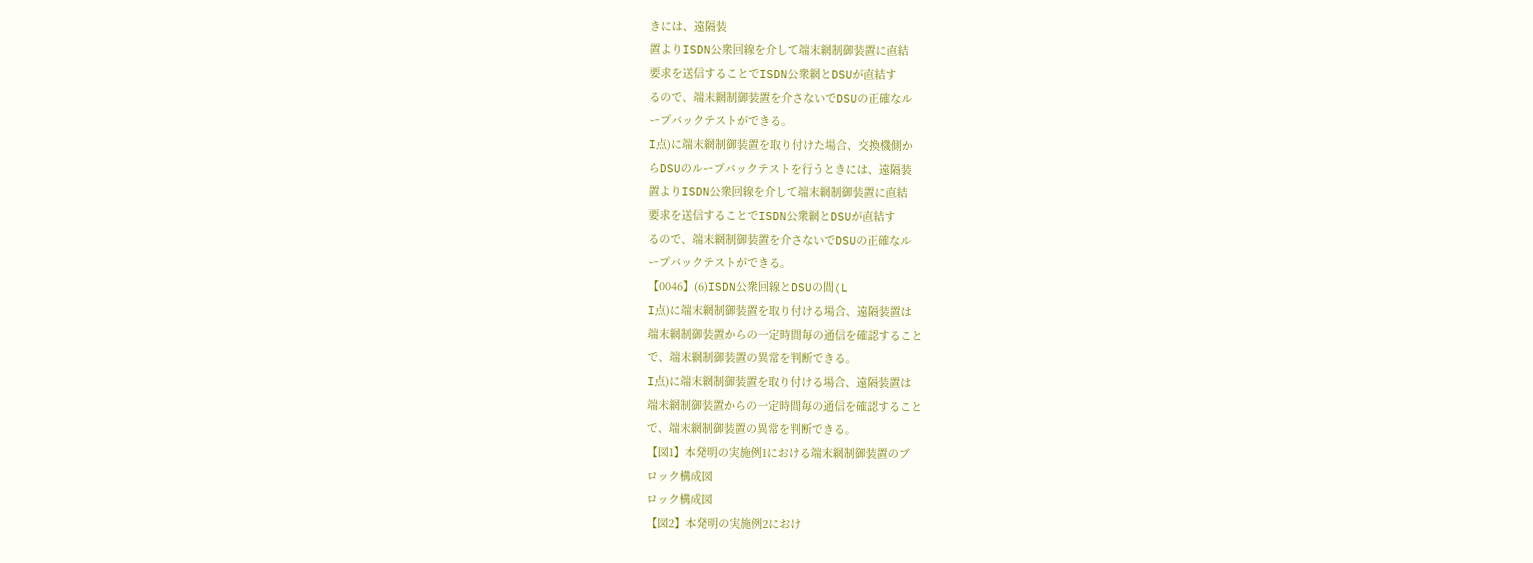きには、遠隔装
置よりISDN公衆回線を介して端末網制御装置に直結
要求を送信することでISDN公衆網とDSUが直結す
るので、端末網制御装置を介さないでDSUの正確なル
ープバックテストができる。
I点)に端末網制御装置を取り付けた場合、交換機側か
らDSUのループバックテストを行うときには、遠隔装
置よりISDN公衆回線を介して端末網制御装置に直結
要求を送信することでISDN公衆網とDSUが直結す
るので、端末網制御装置を介さないでDSUの正確なル
ープバックテストができる。
【0046】(6)ISDN公衆回線とDSUの間(L
I点)に端末網制御装置を取り付ける場合、遠隔装置は
端末網制御装置からの一定時間毎の通信を確認すること
で、端末網制御装置の異常を判断できる。
I点)に端末網制御装置を取り付ける場合、遠隔装置は
端末網制御装置からの一定時間毎の通信を確認すること
で、端末網制御装置の異常を判断できる。
【図1】本発明の実施例1における端末網制御装置のブ
ロック構成図
ロック構成図
【図2】本発明の実施例2におけ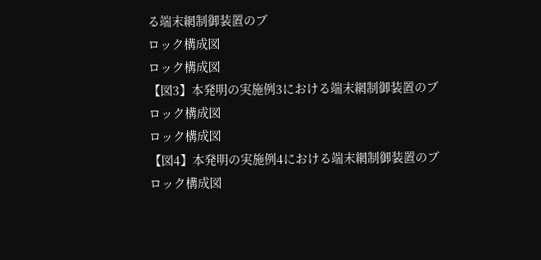る端末網制御装置のブ
ロック構成図
ロック構成図
【図3】本発明の実施例3における端末網制御装置のブ
ロック構成図
ロック構成図
【図4】本発明の実施例4における端末網制御装置のブ
ロック構成図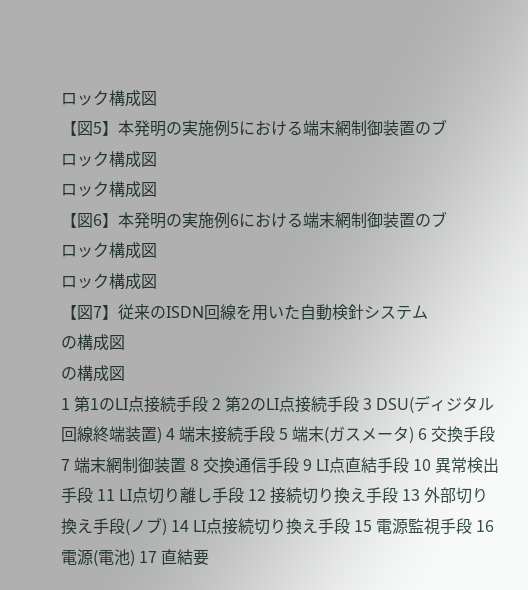ロック構成図
【図5】本発明の実施例5における端末網制御装置のブ
ロック構成図
ロック構成図
【図6】本発明の実施例6における端末網制御装置のブ
ロック構成図
ロック構成図
【図7】従来のISDN回線を用いた自動検針システム
の構成図
の構成図
1 第1のLI点接続手段 2 第2のLI点接続手段 3 DSU(ディジタル回線終端装置) 4 端末接続手段 5 端末(ガスメータ) 6 交換手段 7 端末網制御装置 8 交換通信手段 9 LI点直結手段 10 異常検出手段 11 LI点切り離し手段 12 接続切り換え手段 13 外部切り換え手段(ノブ) 14 LI点接続切り換え手段 15 電源監視手段 16 電源(電池) 17 直結要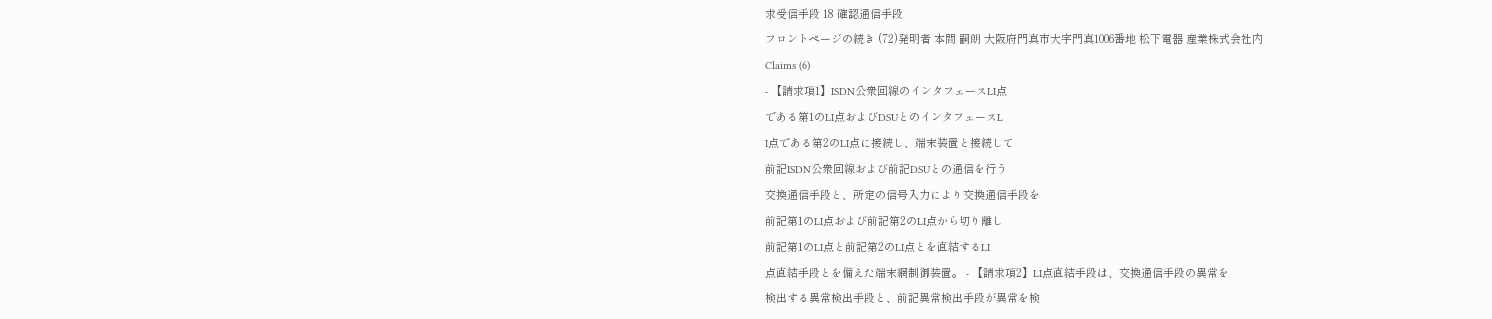求受信手段 18 確認通信手段
フロントページの続き (72)発明者 本間 嗣朗 大阪府門真市大字門真1006番地 松下電器 産業株式会社内
Claims (6)
- 【請求項1】ISDN公衆回線のインタフェースLI点
である第1のLI点およびDSUとのインタフェースL
I点である第2のLI点に接続し、端末装置と接続して
前記ISDN公衆回線および前記DSUとの通信を行う
交換通信手段と、所定の信号入力により交換通信手段を
前記第1のLI点および前記第2のLI点から切り離し
前記第1のLI点と前記第2のLI点とを直結するLI
点直結手段とを備えた端末網制御装置。 - 【請求項2】LI点直結手段は、交換通信手段の異常を
検出する異常検出手段と、前記異常検出手段が異常を検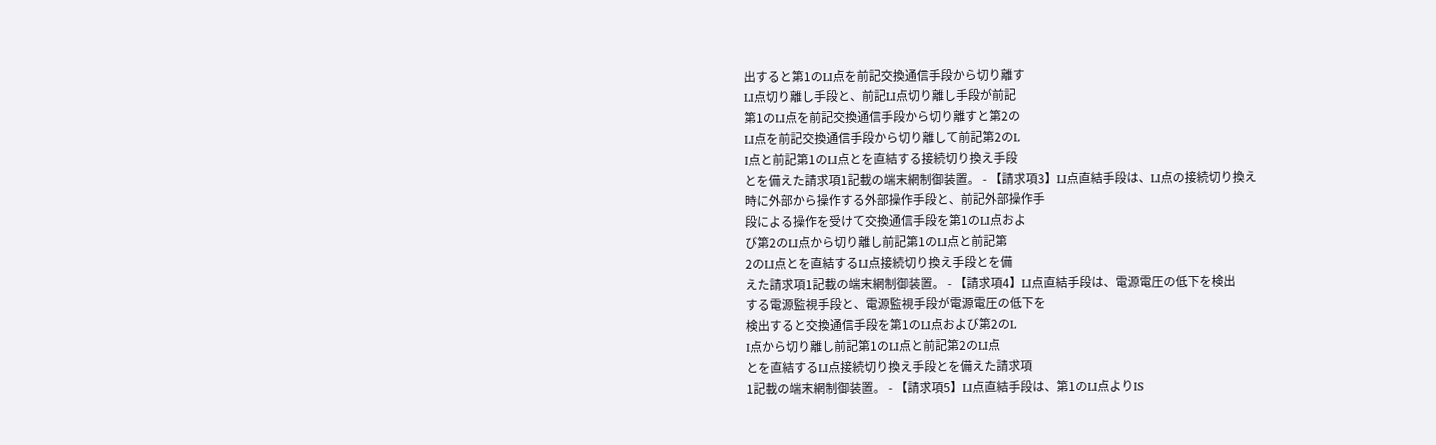出すると第1のLI点を前記交換通信手段から切り離す
LI点切り離し手段と、前記LI点切り離し手段が前記
第1のLI点を前記交換通信手段から切り離すと第2の
LI点を前記交換通信手段から切り離して前記第2のL
I点と前記第1のLI点とを直結する接続切り換え手段
とを備えた請求項1記載の端末網制御装置。 - 【請求項3】LI点直結手段は、LI点の接続切り換え
時に外部から操作する外部操作手段と、前記外部操作手
段による操作を受けて交換通信手段を第1のLI点およ
び第2のLI点から切り離し前記第1のLI点と前記第
2のLI点とを直結するLI点接続切り換え手段とを備
えた請求項1記載の端末網制御装置。 - 【請求項4】LI点直結手段は、電源電圧の低下を検出
する電源監視手段と、電源監視手段が電源電圧の低下を
検出すると交換通信手段を第1のLI点および第2のL
I点から切り離し前記第1のLI点と前記第2のLI点
とを直結するLI点接続切り換え手段とを備えた請求項
1記載の端末網制御装置。 - 【請求項5】LI点直結手段は、第1のLI点よりIS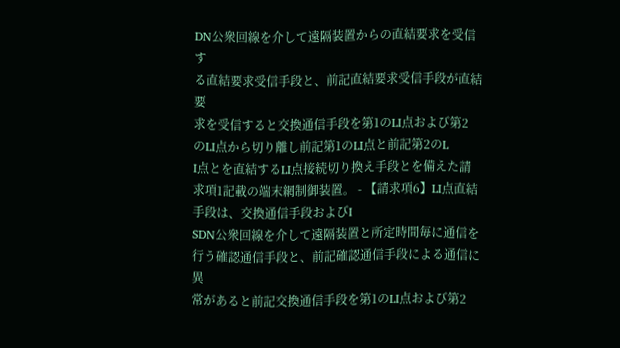DN公衆回線を介して遠隔装置からの直結要求を受信す
る直結要求受信手段と、前記直結要求受信手段が直結要
求を受信すると交換通信手段を第1のLI点および第2
のLI点から切り離し前記第1のLI点と前記第2のL
I点とを直結するLI点接続切り換え手段とを備えた請
求項1記載の端末網制御装置。 - 【請求項6】LI点直結手段は、交換通信手段およびI
SDN公衆回線を介して遠隔装置と所定時間毎に通信を
行う確認通信手段と、前記確認通信手段による通信に異
常があると前記交換通信手段を第1のLI点および第2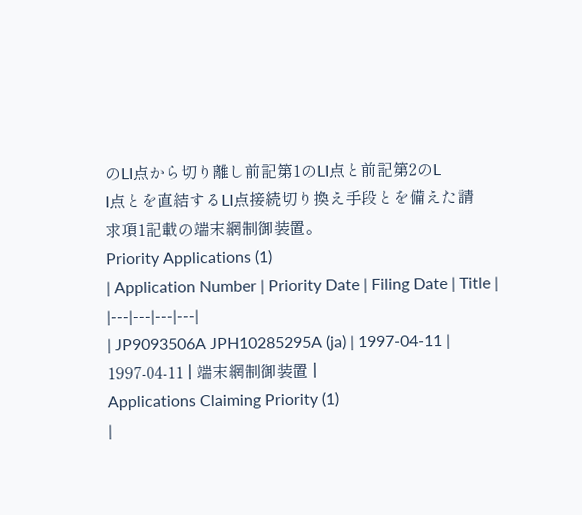のLI点から切り離し前記第1のLI点と前記第2のL
I点とを直結するLI点接続切り換え手段とを備えた請
求項1記載の端末網制御装置。
Priority Applications (1)
| Application Number | Priority Date | Filing Date | Title |
|---|---|---|---|
| JP9093506A JPH10285295A (ja) | 1997-04-11 | 1997-04-11 | 端末網制御装置 |
Applications Claiming Priority (1)
|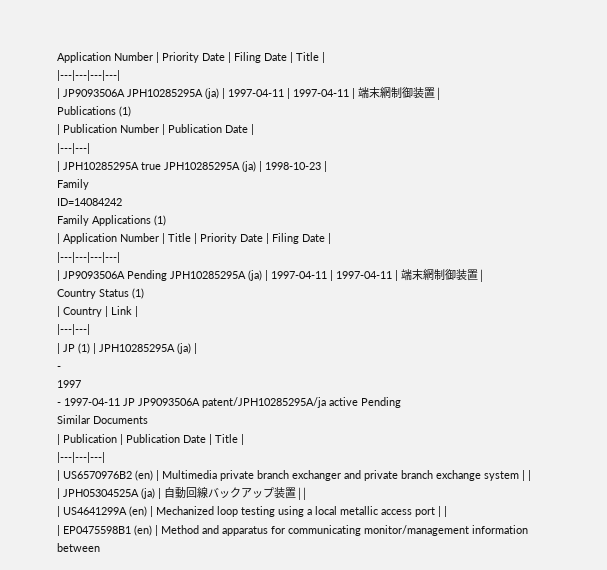Application Number | Priority Date | Filing Date | Title |
|---|---|---|---|
| JP9093506A JPH10285295A (ja) | 1997-04-11 | 1997-04-11 | 端末網制御装置 |
Publications (1)
| Publication Number | Publication Date |
|---|---|
| JPH10285295A true JPH10285295A (ja) | 1998-10-23 |
Family
ID=14084242
Family Applications (1)
| Application Number | Title | Priority Date | Filing Date |
|---|---|---|---|
| JP9093506A Pending JPH10285295A (ja) | 1997-04-11 | 1997-04-11 | 端末網制御装置 |
Country Status (1)
| Country | Link |
|---|---|
| JP (1) | JPH10285295A (ja) |
-
1997
- 1997-04-11 JP JP9093506A patent/JPH10285295A/ja active Pending
Similar Documents
| Publication | Publication Date | Title |
|---|---|---|
| US6570976B2 (en) | Multimedia private branch exchanger and private branch exchange system | |
| JPH05304525A (ja) | 自動回線バックアップ装置 | |
| US4641299A (en) | Mechanized loop testing using a local metallic access port | |
| EP0475598B1 (en) | Method and apparatus for communicating monitor/management information between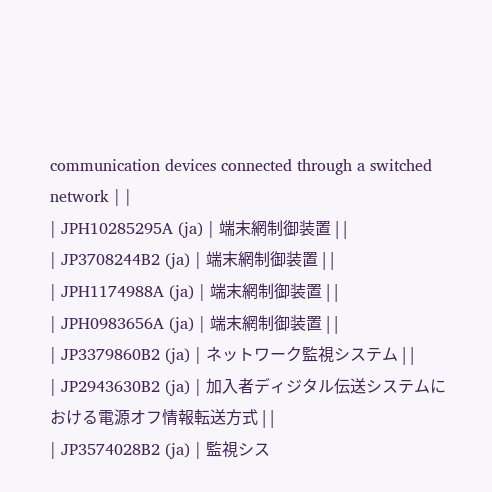communication devices connected through a switched network | |
| JPH10285295A (ja) | 端末網制御装置 | |
| JP3708244B2 (ja) | 端末網制御装置 | |
| JPH1174988A (ja) | 端末網制御装置 | |
| JPH0983656A (ja) | 端末網制御装置 | |
| JP3379860B2 (ja) | ネットワーク監視システム | |
| JP2943630B2 (ja) | 加入者ディジタル伝送システムにおける電源オフ情報転送方式 | |
| JP3574028B2 (ja) | 監視シス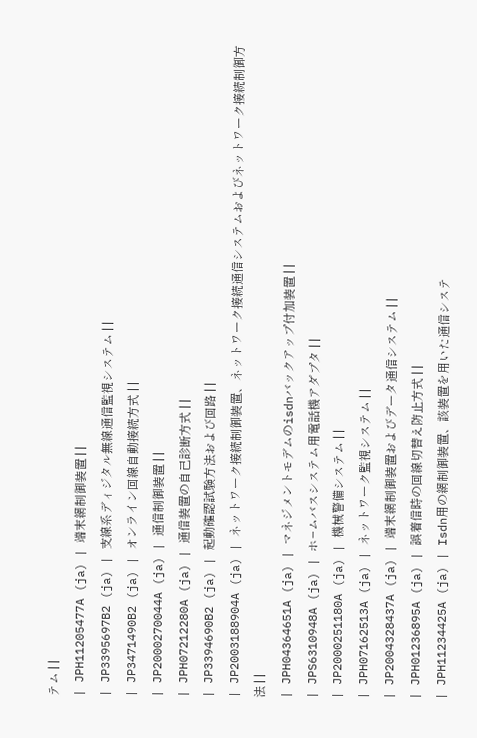テム | |
| JPH11205477A (ja) | 端末網制御装置 | |
| JP3395697B2 (ja) | 支線系ディジタル無線通信監視システム | |
| JP3471490B2 (ja) | オンライン回線自動接続方式 | |
| JP2000270044A (ja) | 通信制御装置 | |
| JPH07212280A (ja) | 通信装置の自己診断方式 | |
| JP3394690B2 (ja) | 起動確認試験方法および回路 | |
| JP2003188904A (ja) | ネットワーク接続制御装置、ネットワーク接続通信システムおよびネットワーク接続制御方法 | |
| JPH04364651A (ja) | マネジメントモデムのisdnバックアップ付加装置 | |
| JPS6310948A (ja) | ホ−ムバスシステム用電話機アダプタ | |
| JP2000251180A (ja) | 機械警備システム | |
| JPH07162513A (ja) | ネットワーク監視システム | |
| JP2004328437A (ja) | 端末網制御装置およびデータ通信システム | |
| JPH01236895A (ja) | 誤着信時の回線切替え防止方式 | |
| JPH11234425A (ja) | Isdn用の網制御装置、該装置を用いた通信システ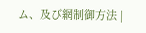ム、及び網制御方法 |